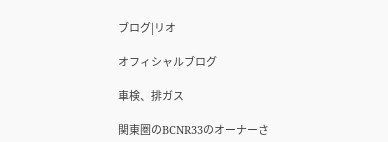ブログ|リオ

オフィシャルブログ

車検、排ガス

関東圏のBCNR33のオーナーさ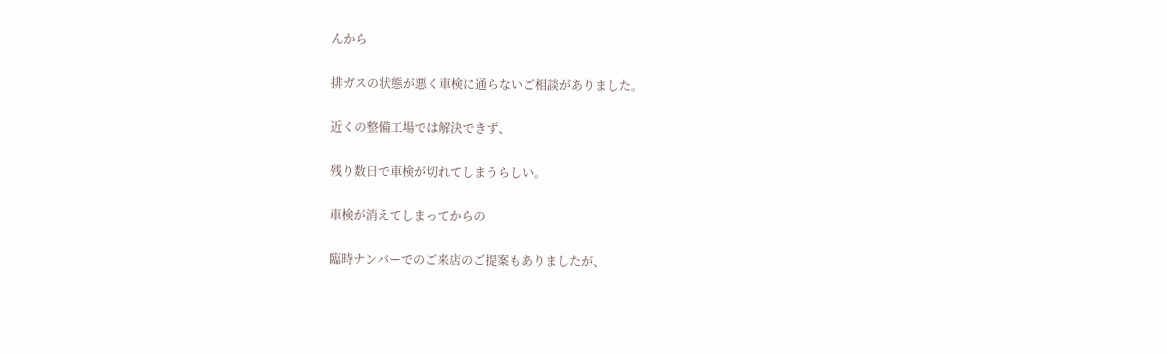んから

排ガスの状態が悪く車検に通らないご相談がありました。

近くの整備工場では解決できず、

残り数日で車検が切れてしまうらしい。

車検が消えてしまってからの

臨時ナンバーでのご来店のご提案もありましたが、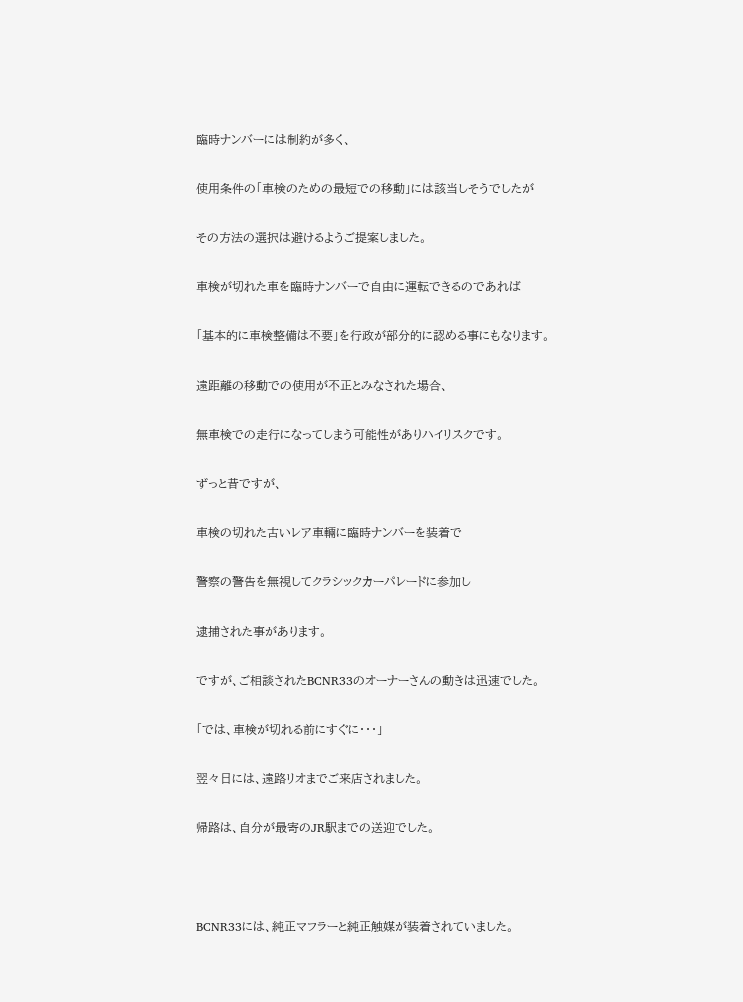臨時ナンバーには制約が多く、

使用条件の「車検のための最短での移動」には該当しそうでしたが

その方法の選択は避けるようご提案しました。

車検が切れた車を臨時ナンバーで自由に運転できるのであれば

「基本的に車検整備は不要」を行政が部分的に認める事にもなります。

遠距離の移動での使用が不正とみなされた場合、

無車検での走行になってしまう可能性がありハイリスクです。

ずっと昔ですが、

車検の切れた古いレア車輛に臨時ナンバーを装着で

警察の警告を無視してクラシックカーパレードに参加し

逮捕された事があります。

ですが、ご相談されたBCNR33のオーナーさんの動きは迅速でした。

「では、車検が切れる前にすぐに・・・」

翌々日には、遠路リオまでご来店されました。

帰路は、自分が最寄のJR駅までの送迎でした。



BCNR33には、純正マフラーと純正触媒が装着されていました。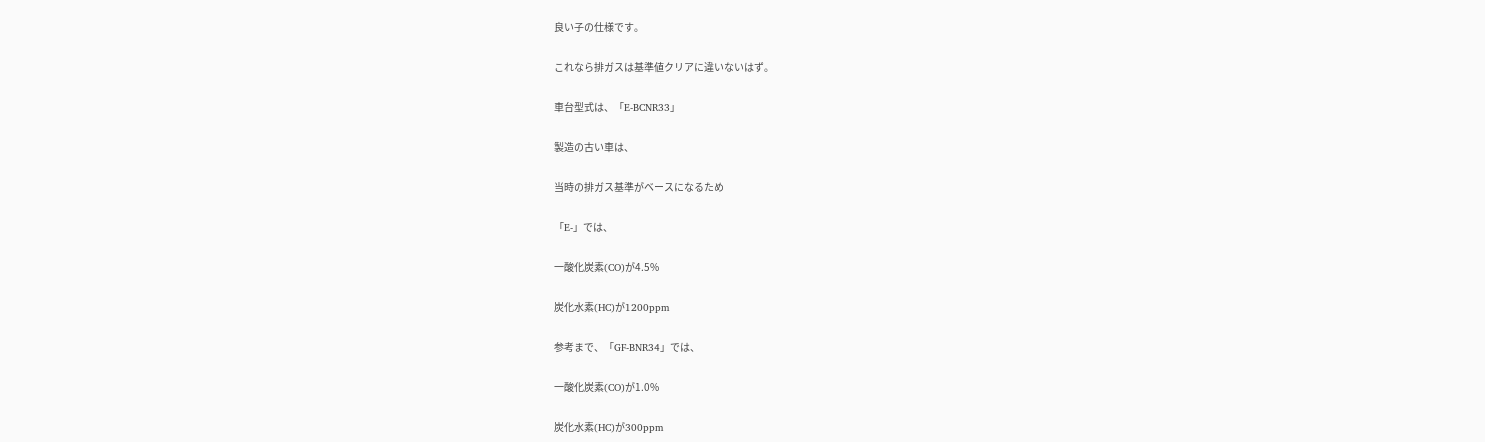良い子の仕様です。

これなら排ガスは基準値クリアに違いないはず。

車台型式は、「E-BCNR33」

製造の古い車は、

当時の排ガス基準がベースになるため

「E-」では、

一酸化炭素(CO)が4.5%

炭化水素(HC)が1200ppm

参考まで、「GF-BNR34」では、

一酸化炭素(CO)が1.0%

炭化水素(HC)が300ppm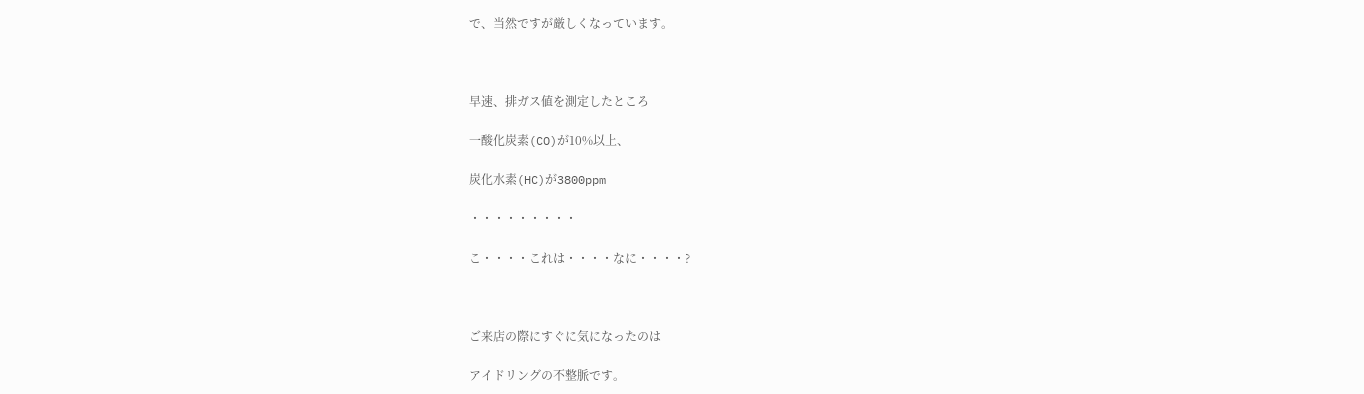で、当然ですが厳しくなっています。



早速、排ガス値を測定したところ

一酸化炭素(CO)が10%以上、

炭化水素(HC)が3800ppm

・・・・・・・・・

こ・・・・これは・・・・なに・・・・?



ご来店の際にすぐに気になったのは

アイドリングの不整脈です。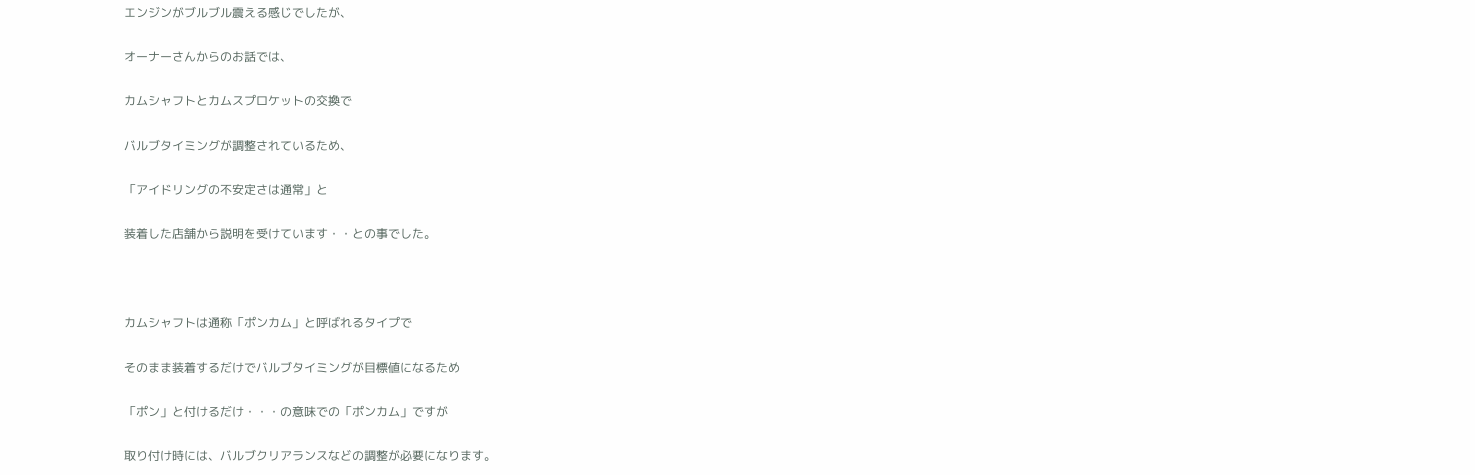エンジンがブルブル震える感じでしたが、

オーナーさんからのお話では、

カムシャフトとカムスプロケットの交換で

バルブタイミングが調整されているため、

「アイドリングの不安定さは通常」と

装着した店舗から説明を受けています・・との事でした。



カムシャフトは通称「ポンカム」と呼ばれるタイプで

そのまま装着するだけでバルブタイミングが目標値になるため

「ポン」と付けるだけ・・・の意味での「ポンカム」ですが

取り付け時には、バルブクリアランスなどの調整が必要になります。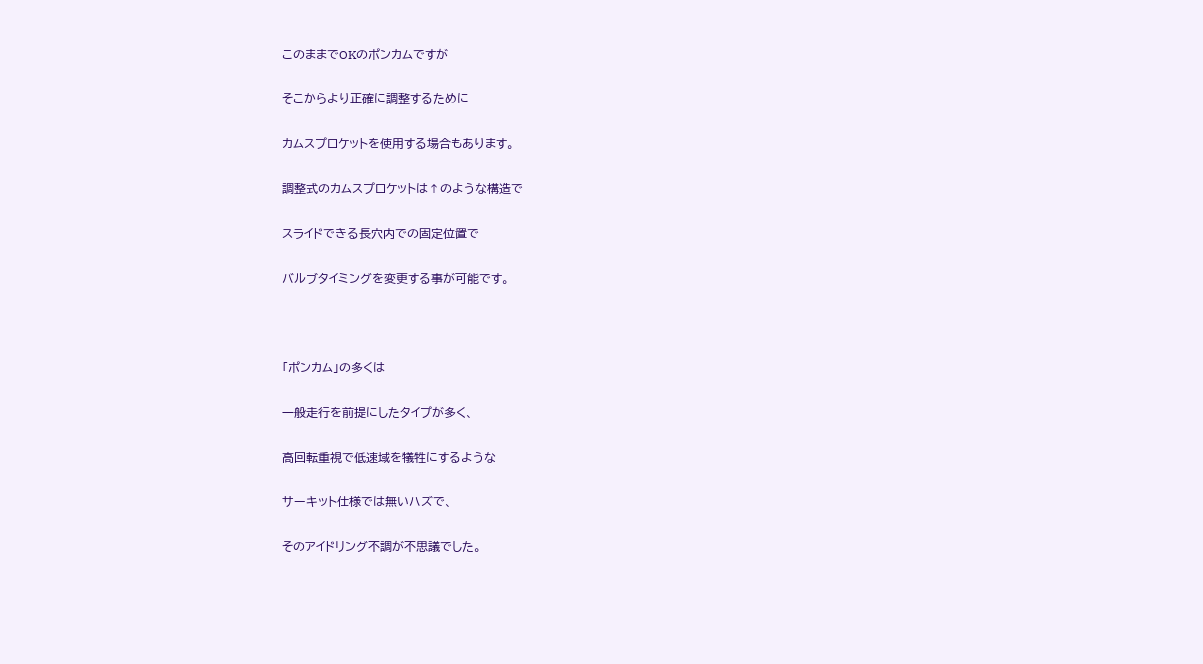このままでOKのポンカムですが

そこからより正確に調整するために

カムスプロケットを使用する場合もあります。

調整式のカムスプロケットは↑のような構造で

スライドできる長穴内での固定位置で

バルブタイミングを変更する事が可能です。



「ポンカム」の多くは

一般走行を前提にしたタイプが多く、

高回転重視で低速域を犠牲にするような

サーキット仕様では無いハズで、

そのアイドリング不調が不思議でした。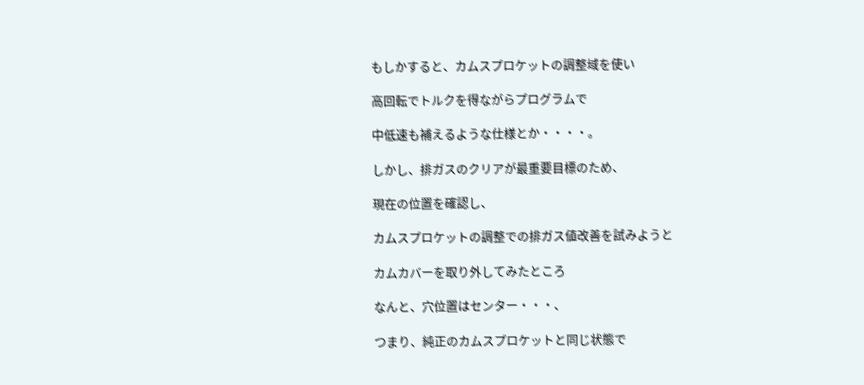もしかすると、カムスプロケットの調整域を使い

高回転でトルクを得ながらプログラムで

中低速も補えるような仕様とか・・・・。

しかし、排ガスのクリアが最重要目標のため、

現在の位置を確認し、

カムスプロケットの調整での排ガス値改善を試みようと

カムカバーを取り外してみたところ

なんと、穴位置はセンター・・・、

つまり、純正のカムスプロケットと同じ状態で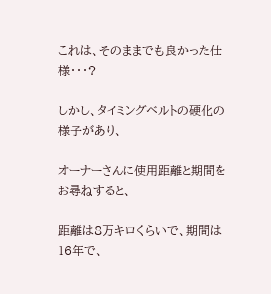これは、そのままでも良かった仕様・・・?

しかし、タイミングベルトの硬化の様子があり、

オーナーさんに使用距離と期間をお尋ねすると、

距離は8万キロくらいで、期間は16年で、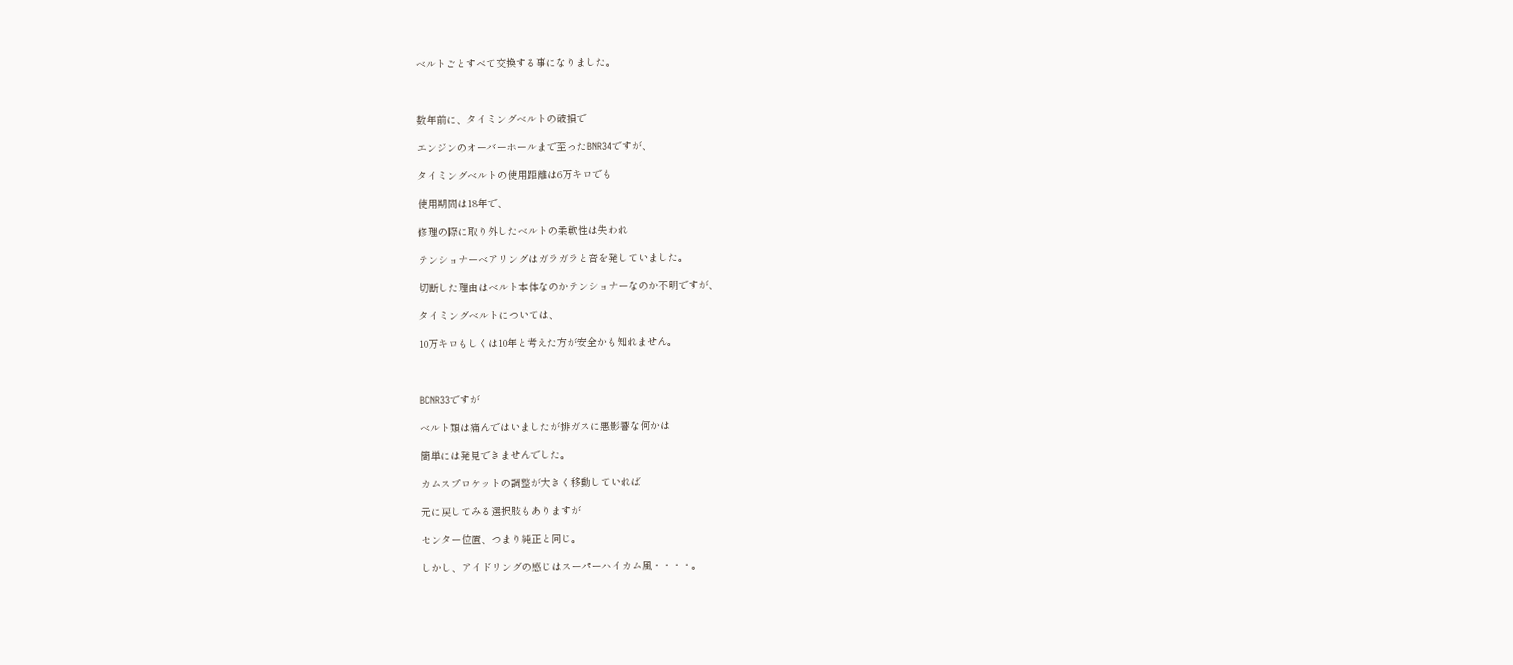ベルトごとすべて交換する事になりました。



数年前に、タイミングベルトの破損で

エンジンのオーバーホールまで至ったBNR34ですが、

タイミングベルトの使用距離は6万キロでも

使用期間は18年で、

修理の際に取り外したベルトの柔軟性は失われ

テンショナーベアリングはガラガラと音を発していました。

切断した理由はベルト本体なのかテンショナーなのか不明ですが、

タイミングベルトについては、

10万キロもしくは10年と考えた方が安全かも知れません。



BCNR33ですが

ベルト類は痛んではいましたが排ガスに悪影響な何かは

簡単には発見できませんでした。

カムスプロケットの調整が大きく移動していれば

元に戻してみる選択肢もありますが

センター位置、つまり純正と同じ。

しかし、アイドリングの感じはスーパーハイカム風・・・・。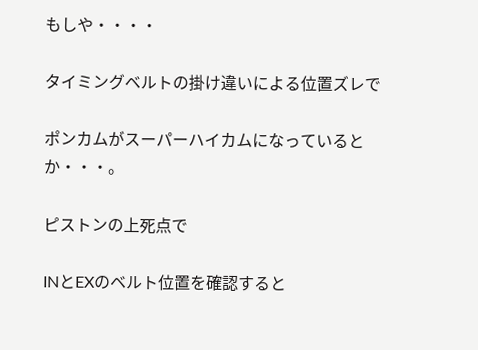もしや・・・・

タイミングベルトの掛け違いによる位置ズレで

ポンカムがスーパーハイカムになっているとか・・・。

ピストンの上死点で

INとEXのベルト位置を確認すると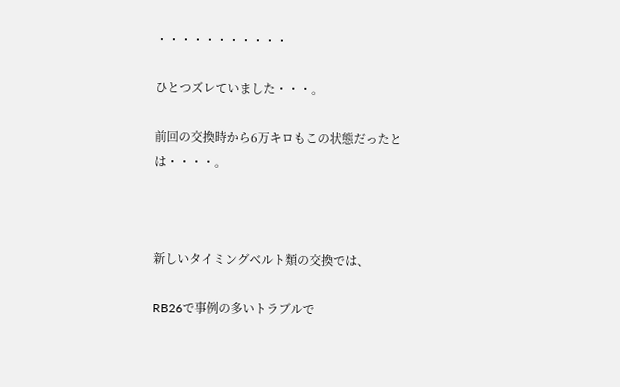・・・・・・・・・・・

ひとつズレていました・・・。

前回の交換時から6万キロもこの状態だったとは・・・・。



新しいタイミングベルト類の交換では、

RB26で事例の多いトラブルで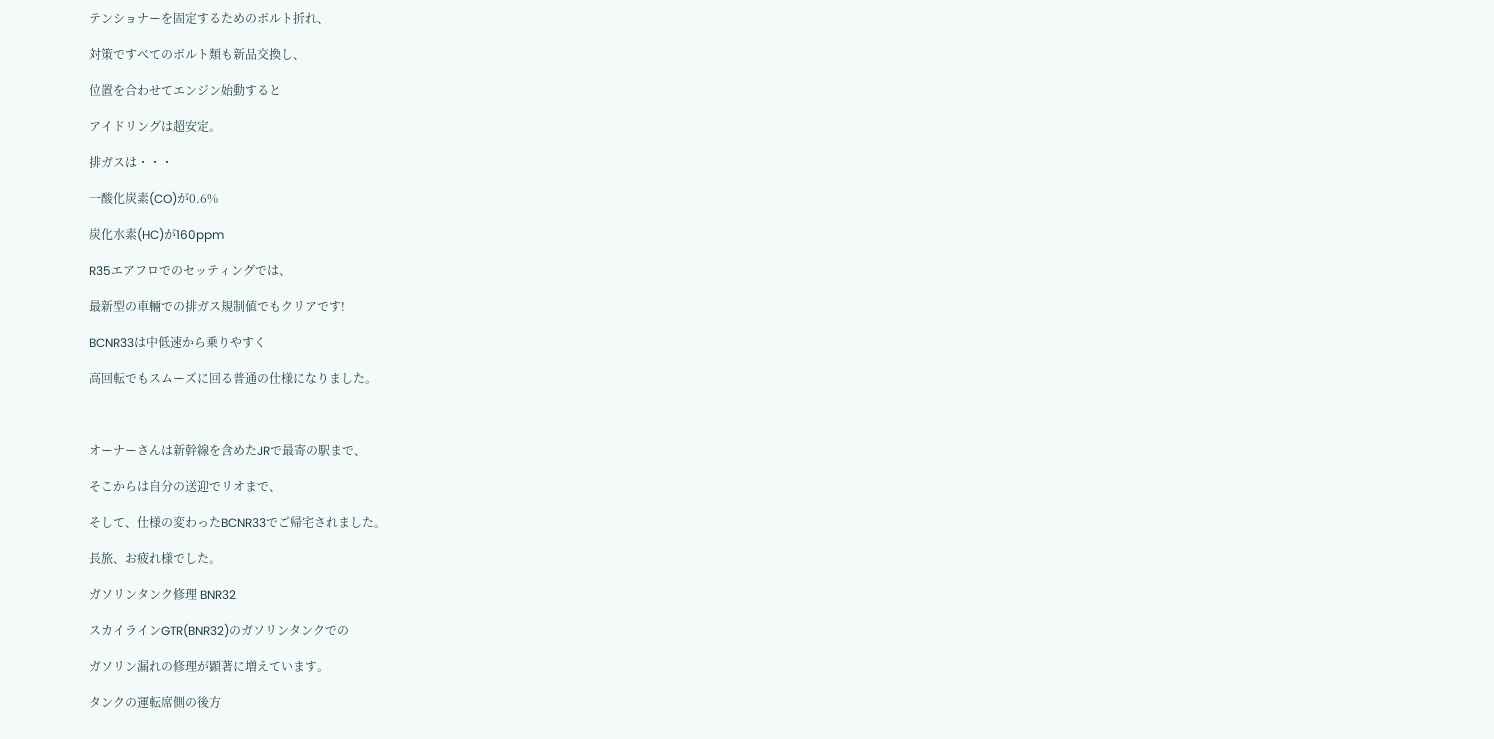テンショナーを固定するためのボルト折れ、

対策ですべてのボルト類も新品交換し、

位置を合わせてエンジン始動すると

アイドリングは超安定。

排ガスは・・・

一酸化炭素(CO)が0.6%

炭化水素(HC)が160ppm

R35エアフロでのセッティングでは、

最新型の車輛での排ガス規制値でもクリアです!

BCNR33は中低速から乗りやすく

高回転でもスムーズに回る普通の仕様になりました。



オーナーさんは新幹線を含めたJRで最寄の駅まで、

そこからは自分の送迎でリオまで、

そして、仕様の変わったBCNR33でご帰宅されました。

長旅、お疲れ様でした。

ガソリンタンク修理 BNR32

スカイラインGTR(BNR32)のガソリンタンクでの

ガソリン漏れの修理が顕著に増えています。

タンクの運転席側の後方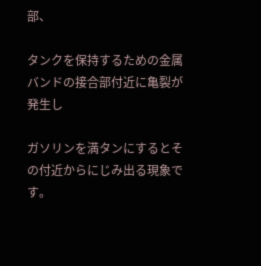部、

タンクを保持するための金属バンドの接合部付近に亀裂が発生し

ガソリンを満タンにするとその付近からにじみ出る現象です。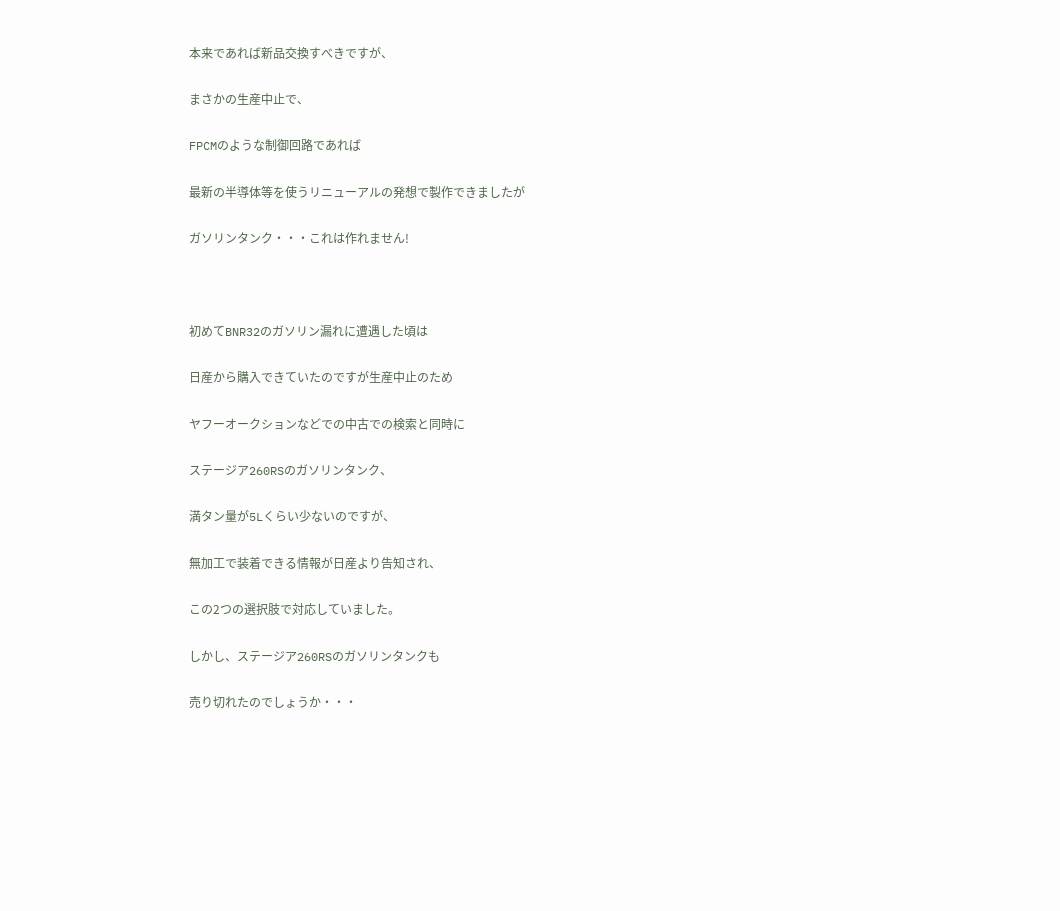本来であれば新品交換すべきですが、

まさかの生産中止で、

FPCMのような制御回路であれば

最新の半導体等を使うリニューアルの発想で製作できましたが

ガソリンタンク・・・これは作れません!



初めてBNR32のガソリン漏れに遭遇した頃は

日産から購入できていたのですが生産中止のため

ヤフーオークションなどでの中古での検索と同時に

ステージア260RSのガソリンタンク、

満タン量が5Lくらい少ないのですが、

無加工で装着できる情報が日産より告知され、

この2つの選択肢で対応していました。

しかし、ステージア260RSのガソリンタンクも

売り切れたのでしょうか・・・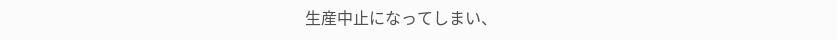生産中止になってしまい、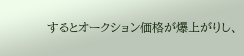するとオークション価格が爆上がりし、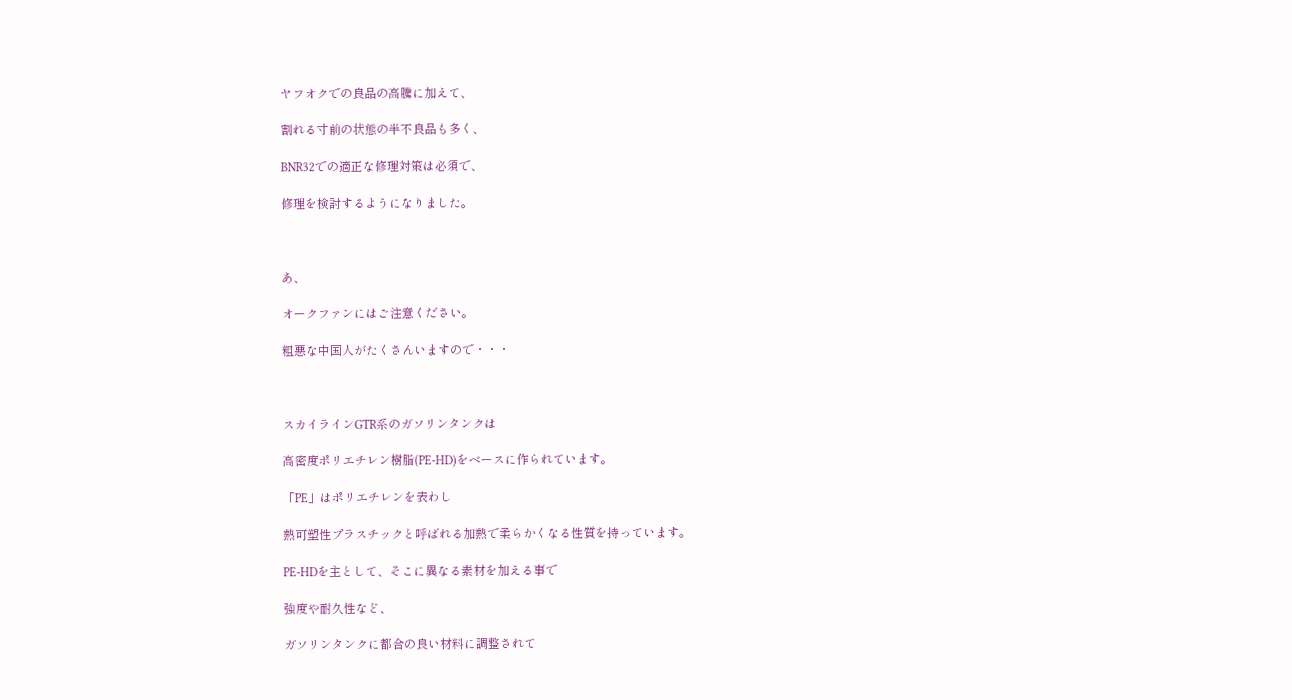ヤフオクでの良品の高騰に加えて、

割れる寸前の状態の半不良品も多く、

BNR32での適正な修理対策は必須で、

修理を検討するようになりました。



あ、

オークファンにはご注意ください。

粗悪な中国人がたくさんいますので・・・



スカイラインGTR系のガソリンタンクは

高密度ポリエチレン樹脂(PE-HD)をベースに作られています。

「PE」はポリエチレンを表わし

熱可塑性プラスチックと呼ばれる加熱で柔らかくなる性質を持っています。

PE-HDを主として、そこに異なる素材を加える事で

強度や耐久性など、

ガソリンタンクに都合の良い材料に調整されて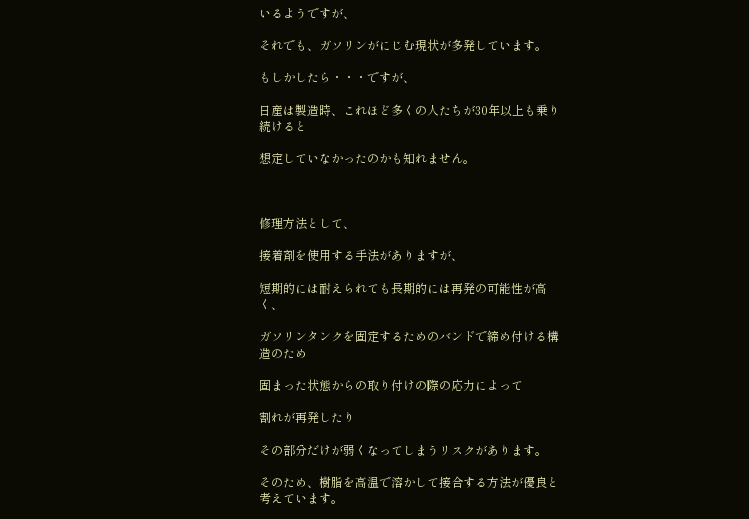いるようですが、

それでも、ガソリンがにじむ現状が多発しています。

もしかしたら・・・ですが、

日産は製造時、これほど多くの人たちが30年以上も乗り続けると

想定していなかったのかも知れません。



修理方法として、

接着剤を使用する手法がありますが、

短期的には耐えられても長期的には再発の可能性が高く、

ガソリンタンクを固定するためのバンドで締め付ける構造のため

固まった状態からの取り付けの際の応力によって

割れが再発したり

その部分だけが弱くなってしまうリスクがあります。

そのため、樹脂を高温で溶かして接合する方法が優良と考えています。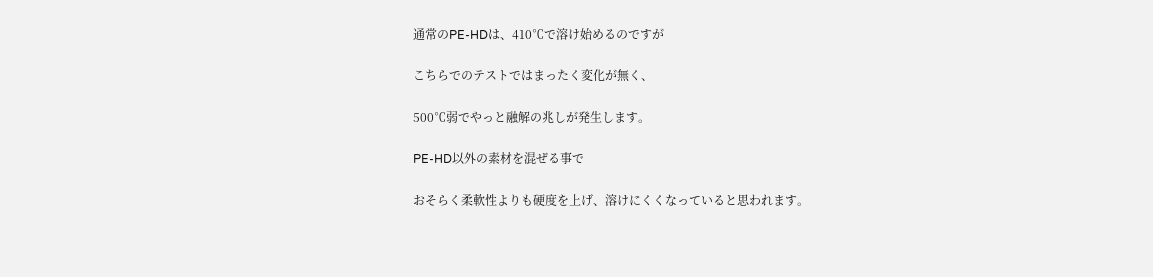通常のPE-HDは、410℃で溶け始めるのですが

こちらでのテストではまったく変化が無く、

500℃弱でやっと融解の兆しが発生します。

PE-HD以外の素材を混ぜる事で

おそらく柔軟性よりも硬度を上げ、溶けにくくなっていると思われます。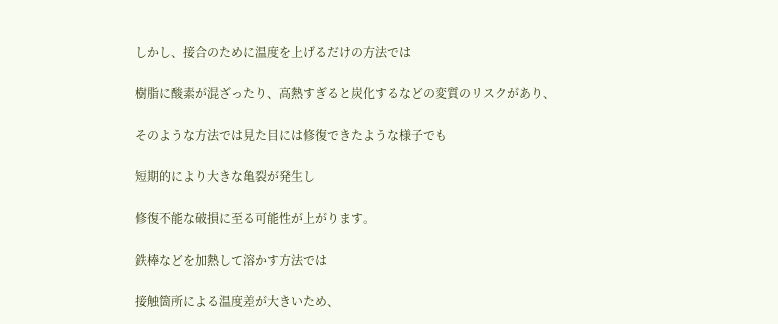しかし、接合のために温度を上げるだけの方法では

樹脂に酸素が混ざったり、高熱すぎると炭化するなどの変質のリスクがあり、

そのような方法では見た目には修復できたような様子でも

短期的により大きな亀裂が発生し

修復不能な破損に至る可能性が上がります。

鉄棒などを加熱して溶かす方法では

接触箇所による温度差が大きいため、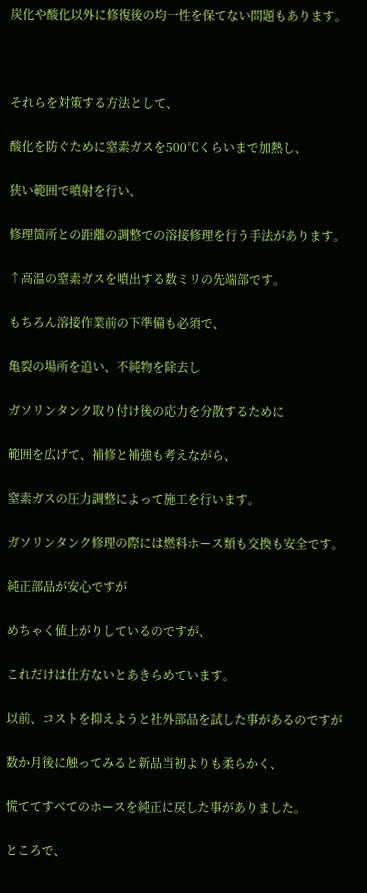炭化や酸化以外に修復後の均一性を保てない問題もあります。



それらを対策する方法として、

酸化を防ぐために窒素ガスを500℃くらいまで加熱し、

狭い範囲で噴射を行い、

修理箇所との距離の調整での溶接修理を行う手法があります。

↑高温の窒素ガスを噴出する数ミリの先端部です。

もちろん溶接作業前の下準備も必須で、

亀裂の場所を追い、不純物を除去し

ガソリンタンク取り付け後の応力を分散するために

範囲を広げて、補修と補強も考えながら、

窒素ガスの圧力調整によって施工を行います。

ガソリンタンク修理の際には燃料ホース類も交換も安全です。

純正部品が安心ですが

めちゃく値上がりしているのですが、

これだけは仕方ないとあきらめています。

以前、コストを抑えようと社外部品を試した事があるのですが

数か月後に触ってみると新品当初よりも柔らかく、

慌ててすべてのホースを純正に戻した事がありました。

ところで、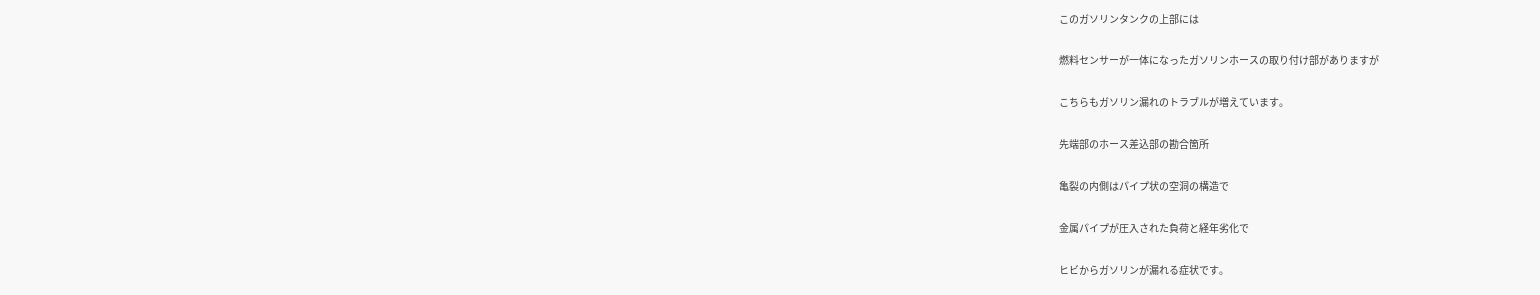このガソリンタンクの上部には

燃料センサーが一体になったガソリンホースの取り付け部がありますが

こちらもガソリン漏れのトラブルが増えています。

先端部のホース差込部の勘合箇所

亀裂の内側はパイプ状の空洞の構造で

金属パイプが圧入された負荷と経年劣化で

ヒビからガソリンが漏れる症状です。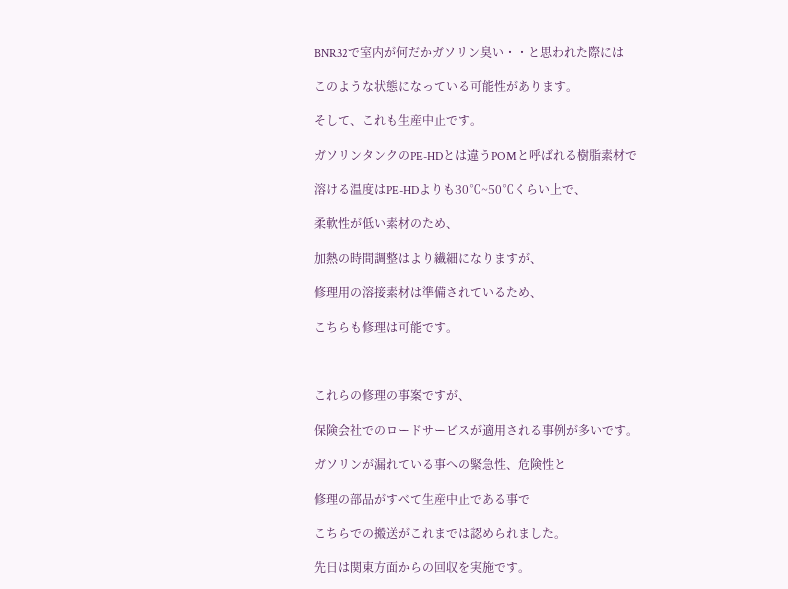BNR32で室内が何だかガソリン臭い・・と思われた際には

このような状態になっている可能性があります。

そして、これも生産中止です。

ガソリンタンクのPE-HDとは違うPOMと呼ばれる樹脂素材で

溶ける温度はPE-HDよりも30℃~50℃くらい上で、

柔軟性が低い素材のため、

加熱の時間調整はより繊細になりますが、

修理用の溶接素材は準備されているため、

こちらも修理は可能です。



これらの修理の事案ですが、

保険会社でのロードサービスが適用される事例が多いです。

ガソリンが漏れている事への緊急性、危険性と

修理の部品がすべて生産中止である事で

こちらでの搬送がこれまでは認められました。

先日は関東方面からの回収を実施です。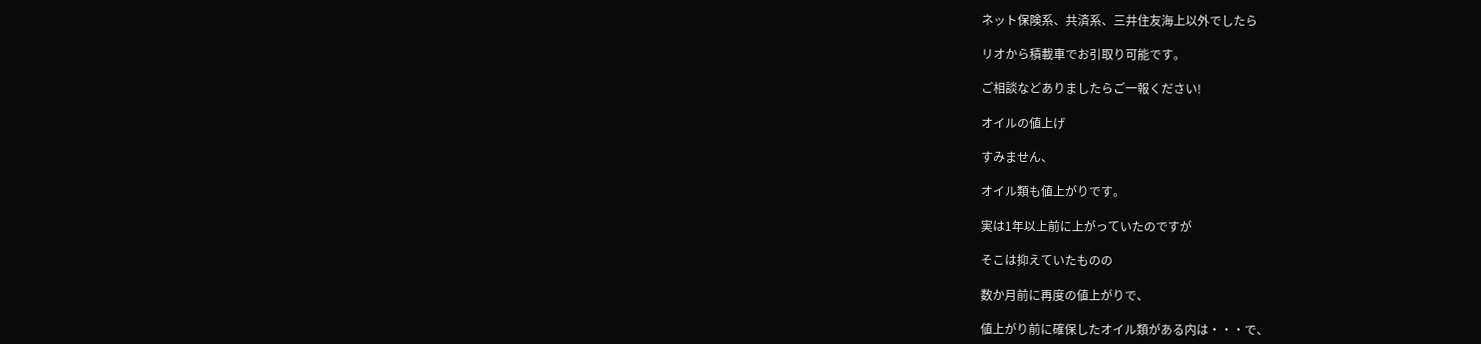ネット保険系、共済系、三井住友海上以外でしたら

リオから積載車でお引取り可能です。

ご相談などありましたらご一報ください!

オイルの値上げ

すみません、

オイル類も値上がりです。

実は1年以上前に上がっていたのですが

そこは抑えていたものの

数か月前に再度の値上がりで、

値上がり前に確保したオイル類がある内は・・・で、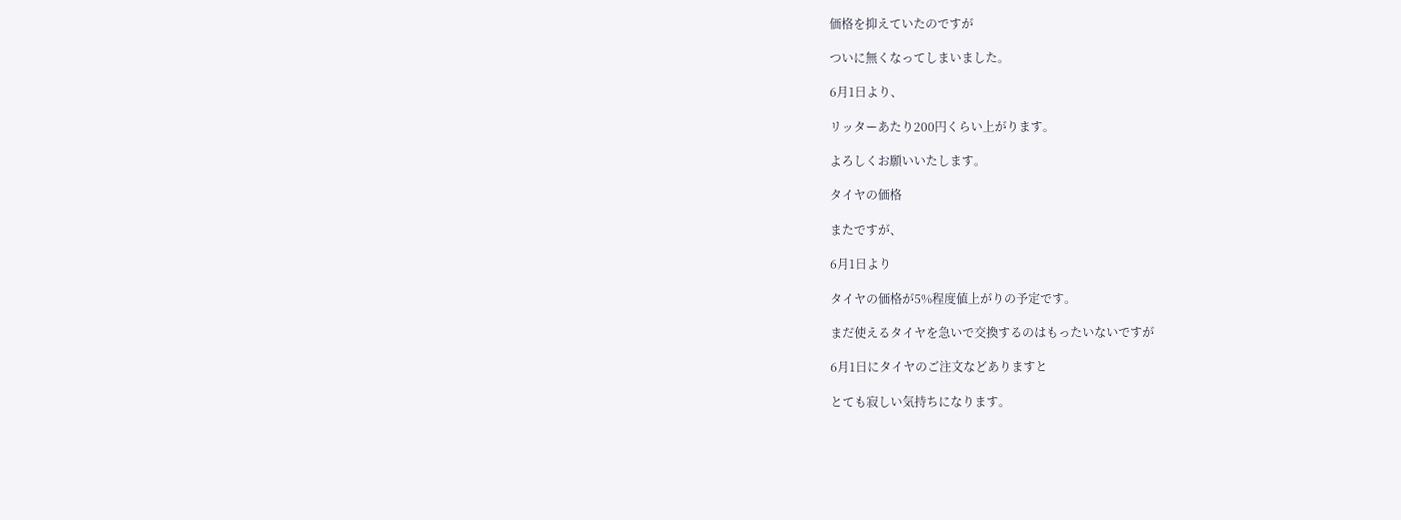価格を抑えていたのですが

ついに無くなってしまいました。

6月1日より、

リッターあたり200円くらい上がります。

よろしくお願いいたします。

タイヤの価格

またですが、

6月1日より

タイヤの価格が5%程度値上がりの予定です。

まだ使えるタイヤを急いで交換するのはもったいないですが

6月1日にタイヤのご注文などありますと

とても寂しい気持ちになります。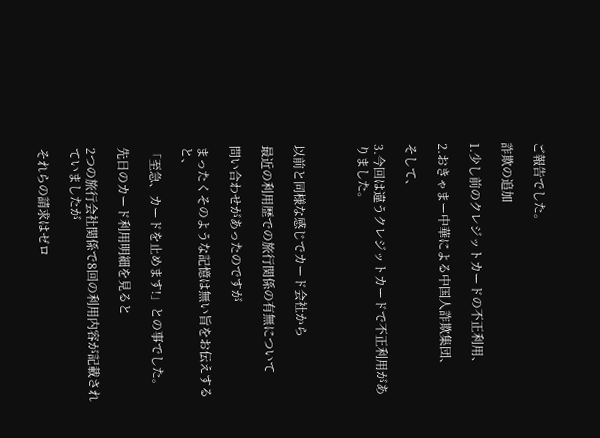ご報告でした。

詐欺の追加

1.少し前のクレジットカードの不正利用、

2.おきゃまー中華による中国人詐欺集団、

そして、

3.今回は違うクレジットカードで不正利用がありました。



以前と同様な感じでカード会社から

最近の利用歴での旅行関係の有無について

問い合わせがあったのですが

まったくそのような記憶は無い旨をお伝えすると、

「至急、カードを止めます!」との事でした。

先日のカード利用明細を見ると

2つの旅行会社関係で8回の利用内容が記載されていましたが

それらの請求はゼロ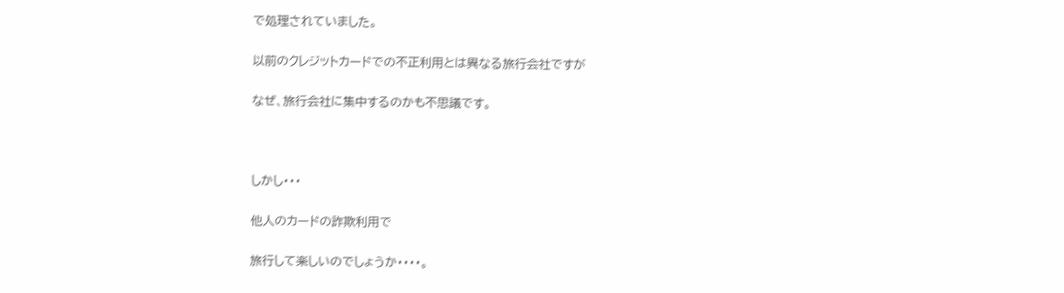で処理されていました。

以前のクレジットカードでの不正利用とは異なる旅行会社ですが

なぜ、旅行会社に集中するのかも不思議です。



しかし・・・

他人のカードの詐欺利用で

旅行して楽しいのでしょうか・・・・。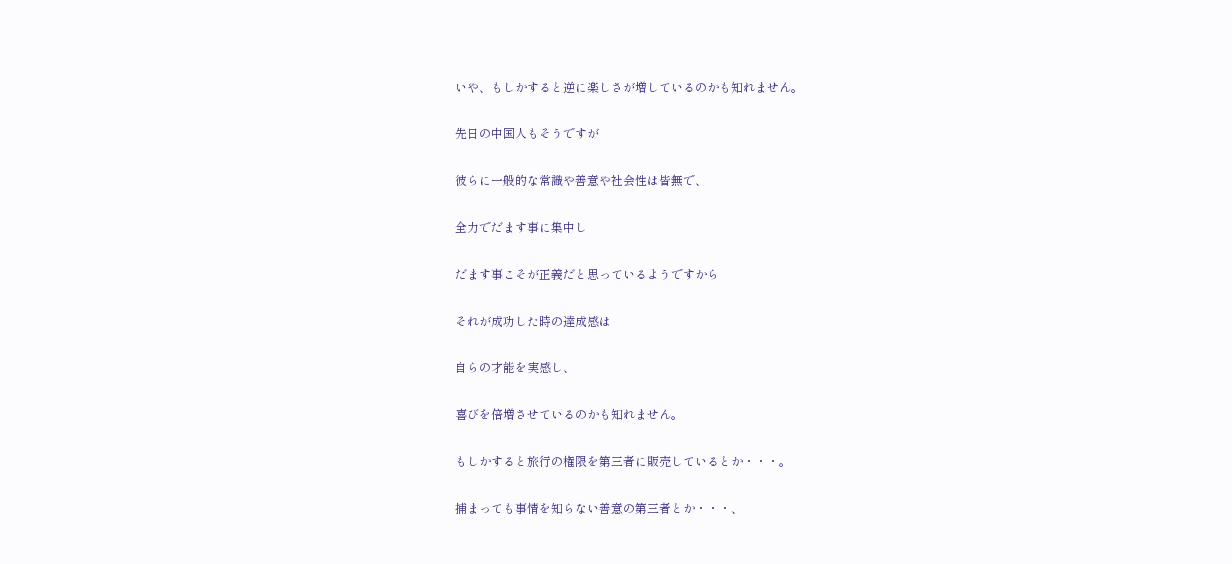いや、もしかすると逆に楽しさが増しているのかも知れません。

先日の中国人もそうですが

彼らに一般的な常識や善意や社会性は皆無で、

全力でだます事に集中し

だます事こそが正義だと思っているようですから

それが成功した時の達成感は

自らの才能を実感し、

喜びを倍増させているのかも知れません。

もしかすると旅行の権限を第三者に販売しているとか・・・。

捕まっても事情を知らない善意の第三者とか・・・、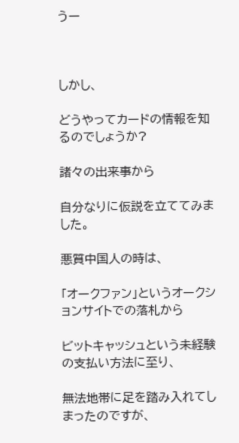うー



しかし、

どうやってカードの情報を知るのでしょうか?

諸々の出来事から

自分なりに仮説を立ててみました。

悪質中国人の時は、

「オークファン」というオークションサイトでの落札から

ビットキャッシュという未経験の支払い方法に至り、

無法地帯に足を踏み入れてしまったのですが、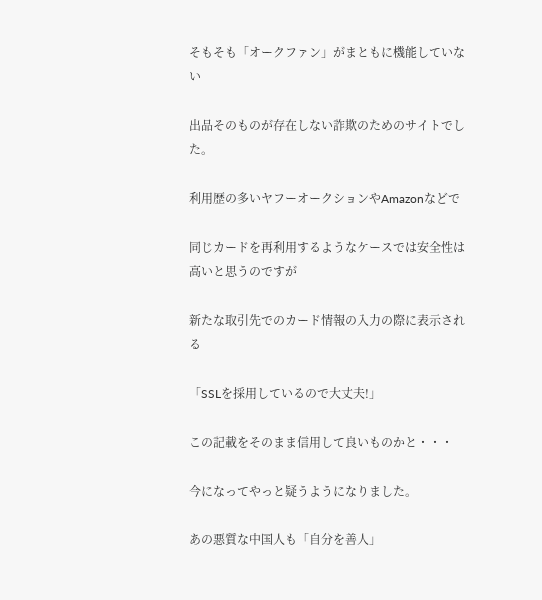そもそも「オークファン」がまともに機能していない

出品そのものが存在しない詐欺のためのサイトでした。

利用歴の多いヤフーオークションやAmazonなどで

同じカードを再利用するようなケースでは安全性は高いと思うのですが

新たな取引先でのカード情報の入力の際に表示される

「SSLを採用しているので大丈夫!」

この記載をそのまま信用して良いものかと・・・

今になってやっと疑うようになりました。

あの悪質な中国人も「自分を善人」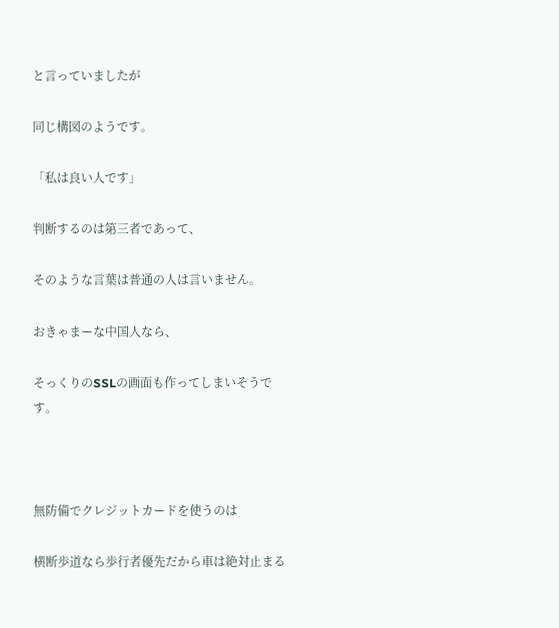と言っていましたが

同じ構図のようです。

「私は良い人です」

判断するのは第三者であって、

そのような言葉は普通の人は言いません。

おきゃまーな中国人なら、

そっくりのSSLの画面も作ってしまいそうです。



無防備でクレジットカードを使うのは

横断歩道なら歩行者優先だから車は絶対止まる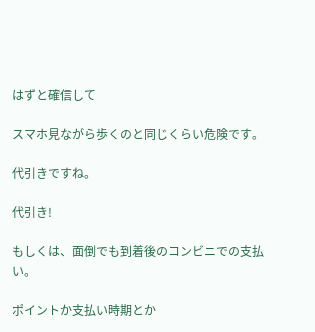はずと確信して

スマホ見ながら歩くのと同じくらい危険です。

代引きですね。

代引き!

もしくは、面倒でも到着後のコンビニでの支払い。

ポイントか支払い時期とか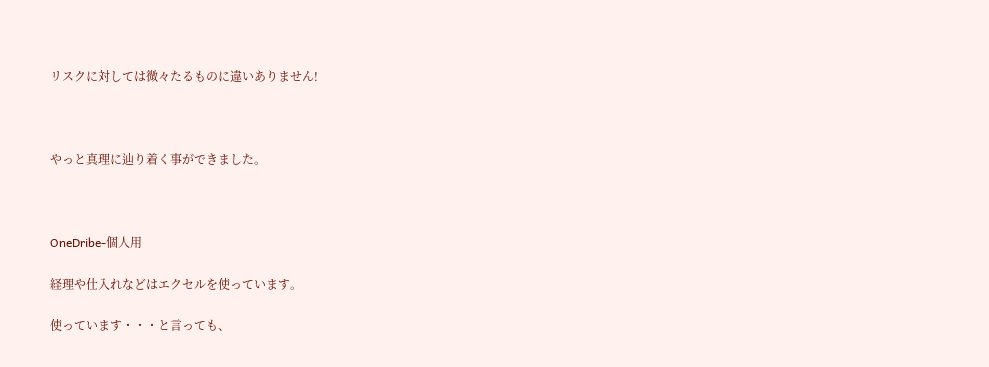リスクに対しては微々たるものに違いありません!



やっと真理に辿り着く事ができました。



OneDribe-個人用

経理や仕入れなどはエクセルを使っています。

使っています・・・と言っても、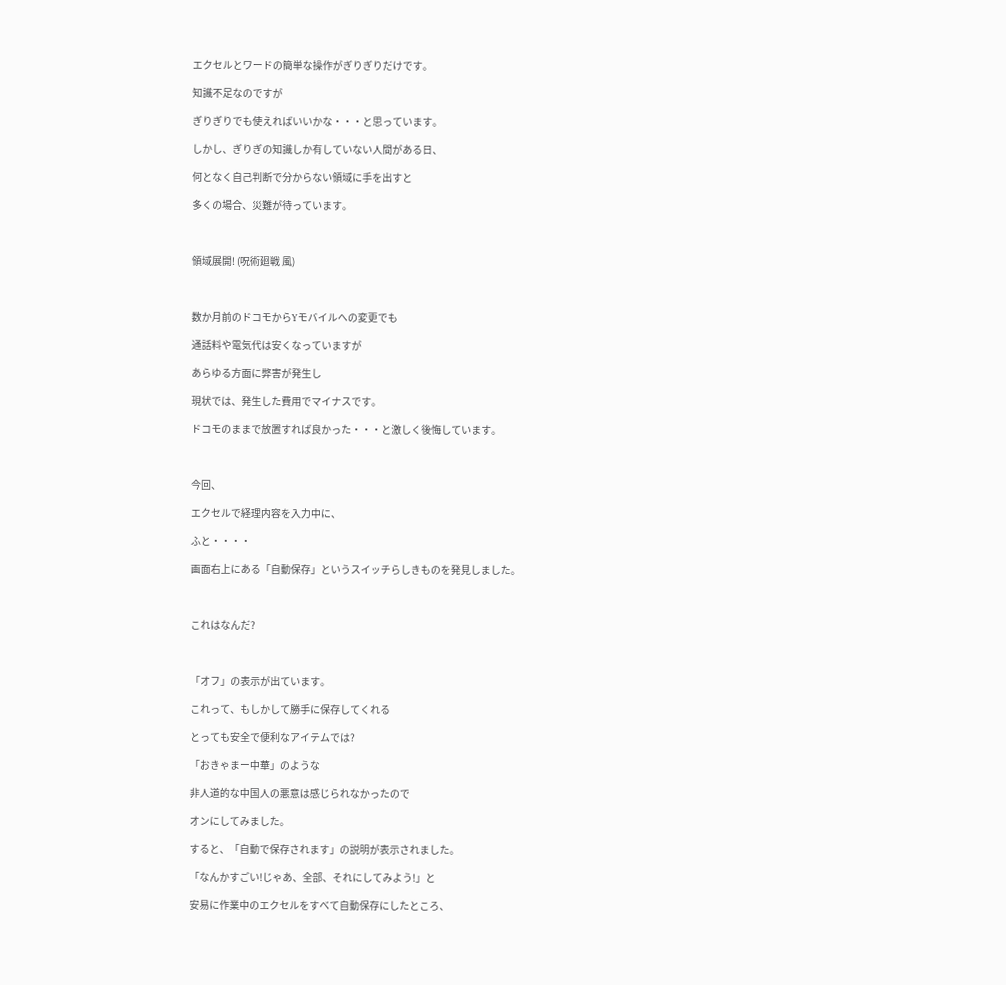エクセルとワードの簡単な操作がぎりぎりだけです。

知識不足なのですが

ぎりぎりでも使えればいいかな・・・と思っています。

しかし、ぎりぎの知識しか有していない人間がある日、

何となく自己判断で分からない領域に手を出すと

多くの場合、災難が待っています。



領域展開! (呪術廻戦 風)



数か月前のドコモからYモバイルへの変更でも

通話料や電気代は安くなっていますが

あらゆる方面に弊害が発生し

現状では、発生した費用でマイナスです。

ドコモのままで放置すれば良かった・・・と激しく後悔しています。



今回、

エクセルで経理内容を入力中に、

ふと・・・・

画面右上にある「自動保存」というスイッチらしきものを発見しました。



これはなんだ?



「オフ」の表示が出ています。

これって、もしかして勝手に保存してくれる

とっても安全で便利なアイテムでは?

「おきゃまー中華」のような

非人道的な中国人の悪意は感じられなかったので

オンにしてみました。

すると、「自動で保存されます」の説明が表示されました。

「なんかすごい!じゃあ、全部、それにしてみよう!」と

安易に作業中のエクセルをすべて自動保存にしたところ、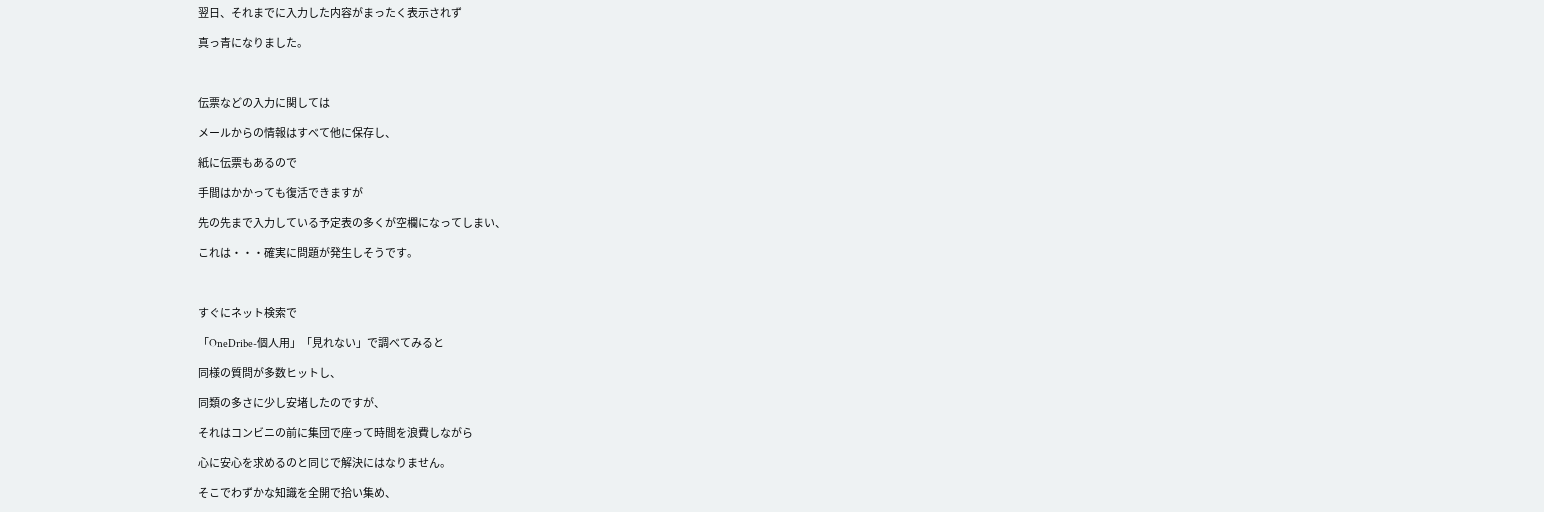翌日、それまでに入力した内容がまったく表示されず

真っ青になりました。



伝票などの入力に関しては

メールからの情報はすべて他に保存し、

紙に伝票もあるので

手間はかかっても復活できますが

先の先まで入力している予定表の多くが空欄になってしまい、

これは・・・確実に問題が発生しそうです。



すぐにネット検索で

「OneDribe-個人用」「見れない」で調べてみると

同様の質問が多数ヒットし、

同類の多さに少し安堵したのですが、

それはコンビニの前に集団で座って時間を浪費しながら

心に安心を求めるのと同じで解決にはなりません。

そこでわずかな知識を全開で拾い集め、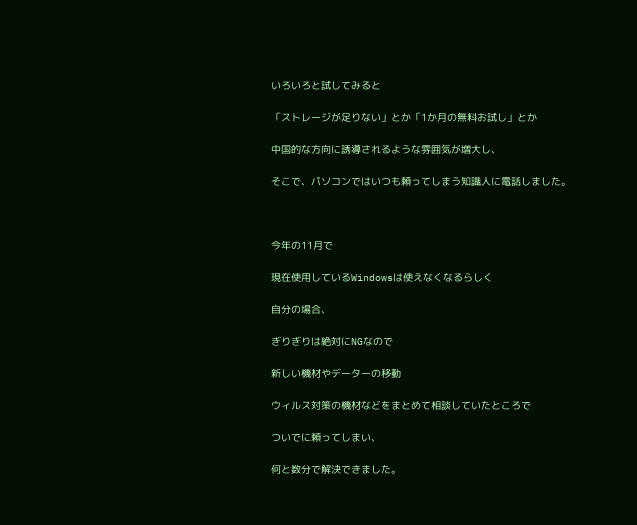いろいろと試してみると

「ストレージが足りない」とか「1か月の無料お試し」とか

中国的な方向に誘導されるような雰囲気が増大し、

そこで、パソコンではいつも頼ってしまう知識人に電話しました。



今年の11月で

現在使用しているWindowsは使えなくなるらしく

自分の場合、

ぎりぎりは絶対にNGなので

新しい機材やデーターの移動

ウィルス対策の機材などをまとめて相談していたところで

ついでに頼ってしまい、

何と数分で解決できました。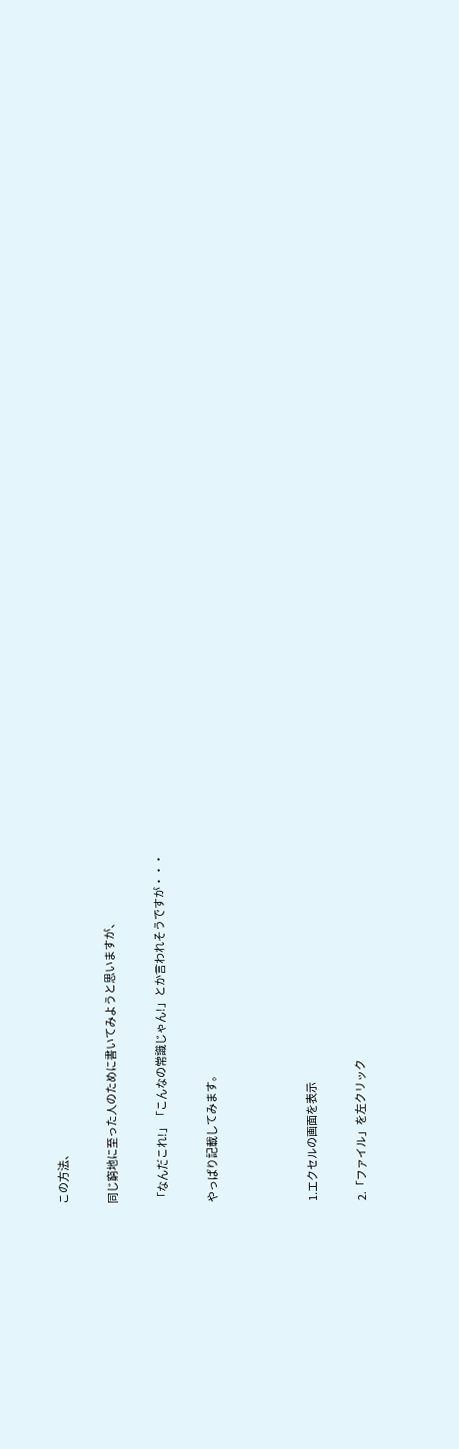この方法、

同じ窮地に至った人のために書いてみようと思いますが、

「なんだこれ!」「こんなの常識じゃん!」とか言われそうですが・・・

やっぱり記載してみます。



1.エクセルの画面を表示

2.「ファイル」を左クリック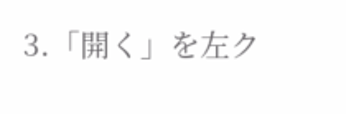3.「開く」を左ク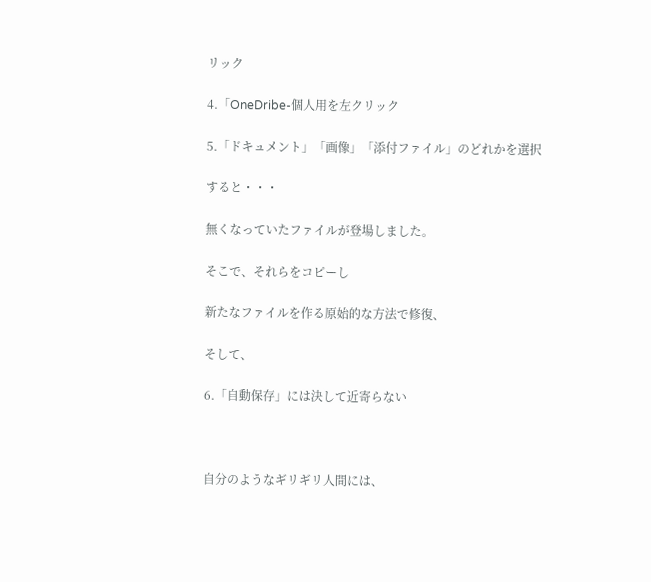リック

4.「OneDribe-個人用を左クリック

5.「ドキュメント」「画像」「添付ファイル」のどれかを選択

すると・・・

無くなっていたファイルが登場しました。

そこで、それらをコピーし

新たなファイルを作る原始的な方法で修復、

そして、

6.「自動保存」には決して近寄らない



自分のようなギリギリ人間には、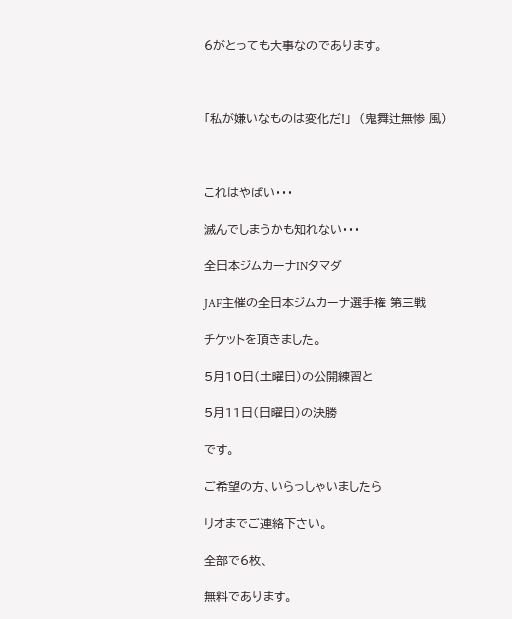6がとっても大事なのであります。



「私が嫌いなものは変化だ!」  (鬼舞辻無惨 風)



これはやばい・・・

滅んでしまうかも知れない・・・

全日本ジムカーナINタマダ

JAF主催の全日本ジムカーナ選手権 第三戦

チケットを頂きました。

5月10日(土曜日)の公開練習と

5月11日(日曜日)の決勝

です。

ご希望の方、いらっしゃいましたら

リオまでご連絡下さい。

全部で6枚、

無料であります。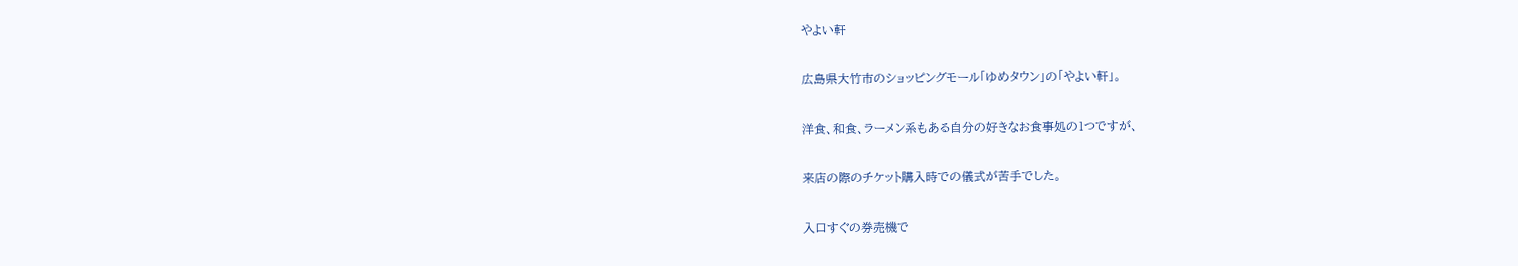やよい軒

広島県大竹市のショッピングモール「ゆめタウン」の「やよい軒」。

洋食、和食、ラーメン系もある自分の好きなお食事処の1つですが、

来店の際のチケット購入時での儀式が苦手でした。

入口すぐの券売機で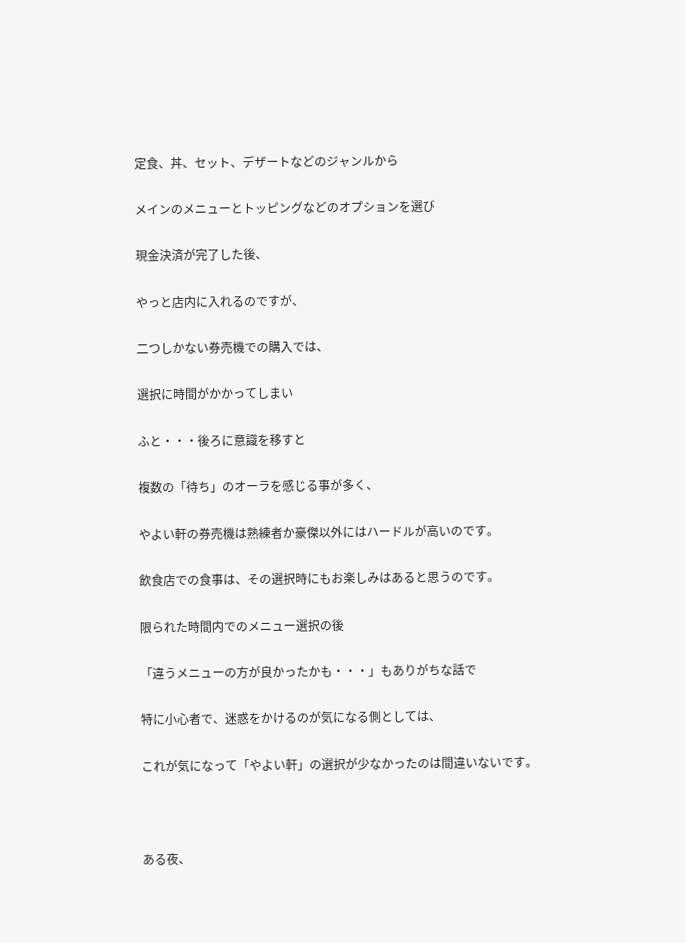定食、丼、セット、デザートなどのジャンルから

メインのメニューとトッピングなどのオプションを選び

現金決済が完了した後、

やっと店内に入れるのですが、

二つしかない券売機での購入では、

選択に時間がかかってしまい

ふと・・・後ろに意識を移すと

複数の「待ち」のオーラを感じる事が多く、

やよい軒の券売機は熟練者か豪傑以外にはハードルが高いのです。

飲食店での食事は、その選択時にもお楽しみはあると思うのです。

限られた時間内でのメニュー選択の後

「違うメニューの方が良かったかも・・・」もありがちな話で

特に小心者で、迷惑をかけるのが気になる側としては、

これが気になって「やよい軒」の選択が少なかったのは間違いないです。



ある夜、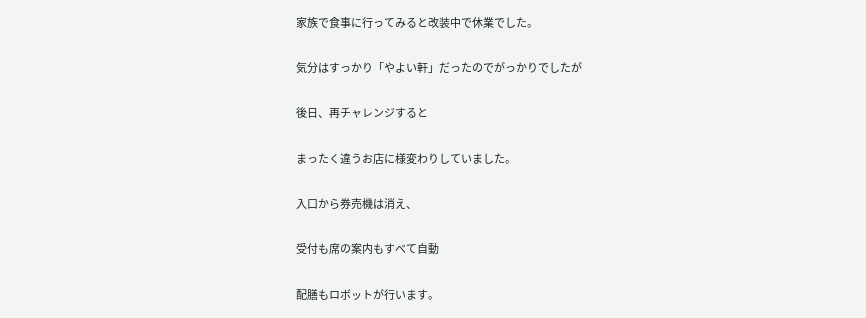家族で食事に行ってみると改装中で休業でした。

気分はすっかり「やよい軒」だったのでがっかりでしたが

後日、再チャレンジすると

まったく違うお店に様変わりしていました。

入口から券売機は消え、

受付も席の案内もすべて自動

配膳もロボットが行います。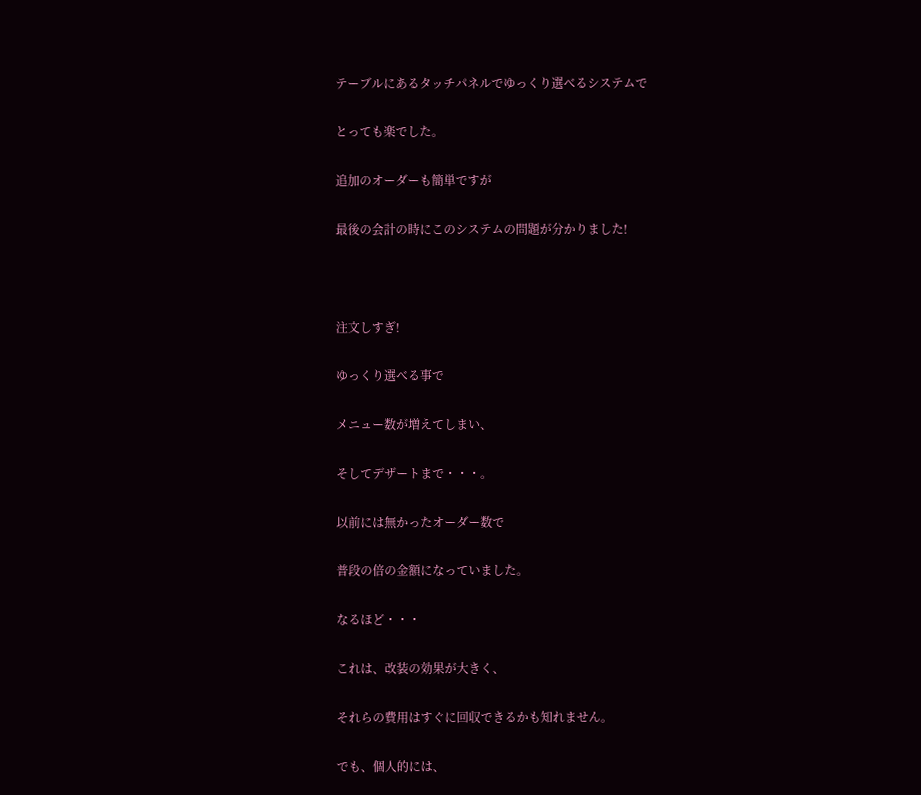テーブルにあるタッチパネルでゆっくり選べるシステムで

とっても楽でした。

追加のオーダーも簡単ですが

最後の会計の時にこのシステムの問題が分かりました!



注文しすぎ!

ゆっくり選べる事で

メニュー数が増えてしまい、

そしてデザートまで・・・。

以前には無かったオーダー数で

普段の倍の金額になっていました。

なるほど・・・

これは、改装の効果が大きく、

それらの費用はすぐに回収できるかも知れません。

でも、個人的には、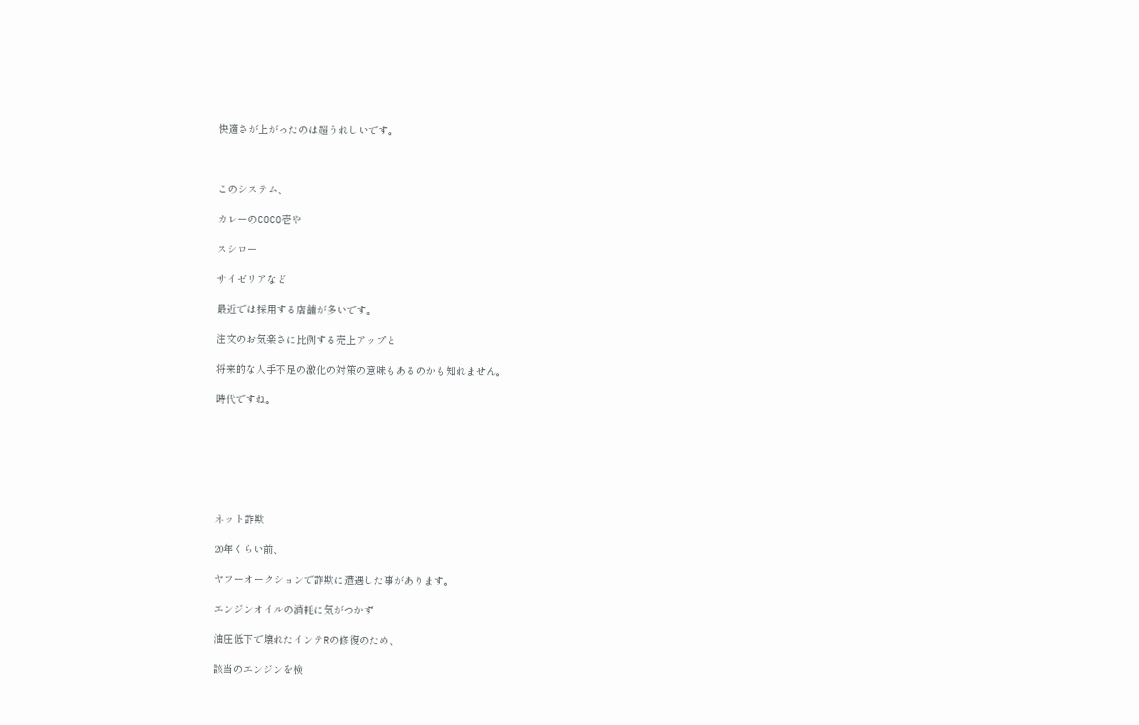快適さが上がったのは超うれしいです。



このシステム、

カレーのCOCO壱や

スシロー

サイゼリアなど

最近では採用する店舗が多いです。

注文のお気楽さに比例する売上アップと

将来的な人手不足の激化の対策の意味もあるのかも知れません。

時代ですね。







ネット詐欺

20年くらい前、

ヤフーオークションで詐欺に遭遇した事があります。

エンジンオイルの消耗に気がつかず

油圧低下で壊れたインテRの修復のため、

該当のエンジンを検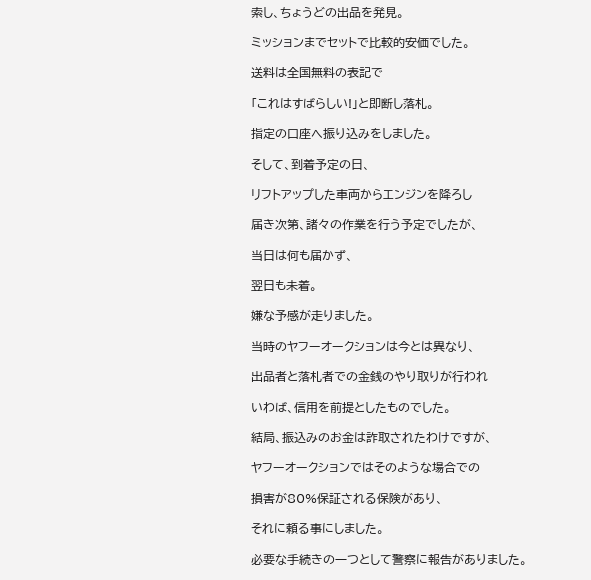索し、ちょうどの出品を発見。

ミッションまでセットで比較的安価でした。

送料は全国無料の表記で

「これはすばらしい!」と即断し落札。

指定の口座へ振り込みをしました。

そして、到着予定の日、

リフトアップした車両からエンジンを降ろし

届き次第、諸々の作業を行う予定でしたが、

当日は何も届かず、

翌日も未着。

嫌な予感が走りました。

当時のヤフーオークションは今とは異なり、

出品者と落札者での金銭のやり取りが行われ

いわば、信用を前提としたものでした。

結局、振込みのお金は詐取されたわけですが、

ヤフーオークションではそのような場合での

損害が80%保証される保険があり、

それに頼る事にしました。

必要な手続きの一つとして警察に報告がありました。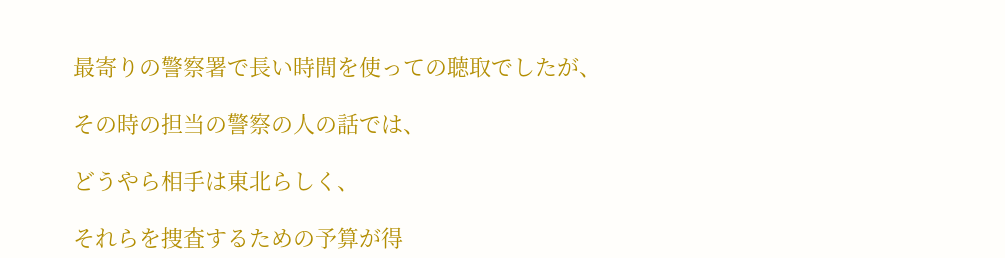最寄りの警察署で長い時間を使っての聴取でしたが、

その時の担当の警察の人の話では、

どうやら相手は東北らしく、

それらを捜査するための予算が得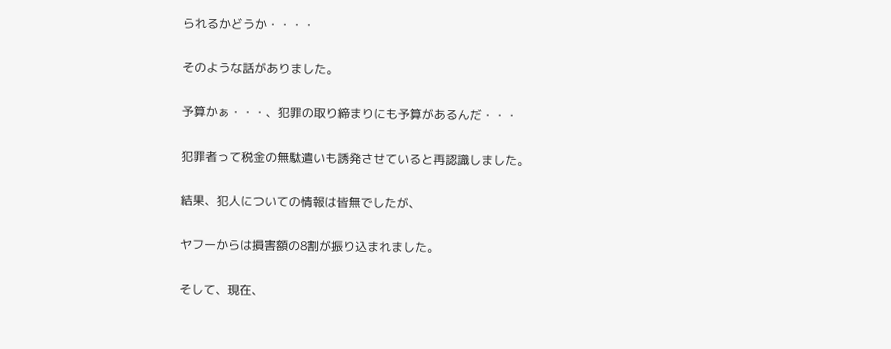られるかどうか・・・・

そのような話がありました。

予算かぁ・・・、犯罪の取り締まりにも予算があるんだ・・・

犯罪者って税金の無駄遣いも誘発させていると再認識しました。

結果、犯人についての情報は皆無でしたが、

ヤフーからは損害額の8割が振り込まれました。

そして、現在、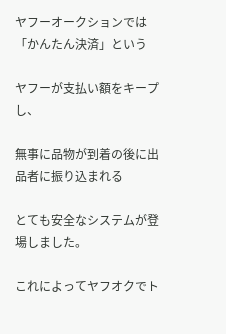ヤフーオークションでは「かんたん決済」という

ヤフーが支払い額をキープし、

無事に品物が到着の後に出品者に振り込まれる

とても安全なシステムが登場しました。

これによってヤフオクでト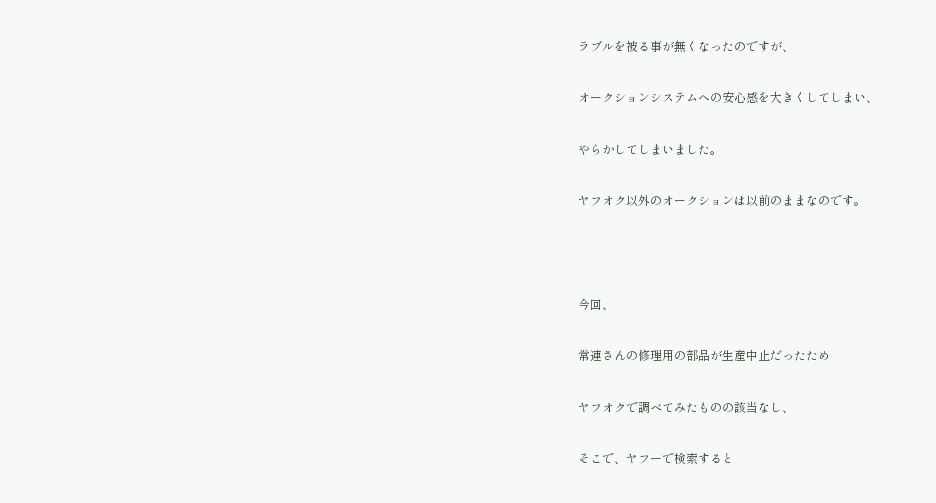ラブルを被る事が無くなったのですが、

オークションシステムへの安心感を大きくしてしまい、

やらかしてしまいました。

ヤフオク以外のオークションは以前のままなのです。



今回、

常連さんの修理用の部品が生産中止だったため

ヤフオクで調べてみたものの該当なし、

そこで、ヤフーで検索すると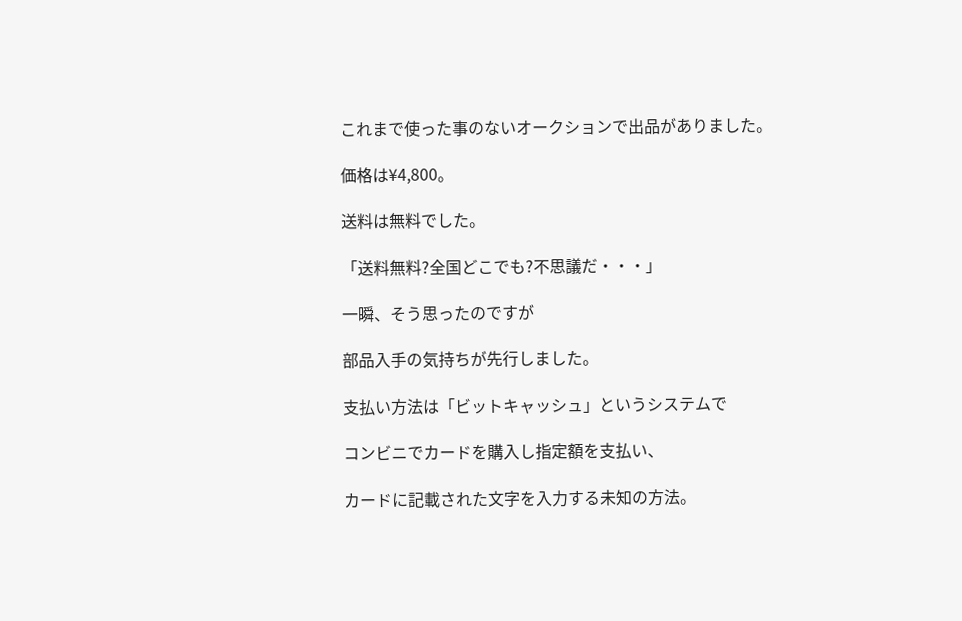これまで使った事のないオークションで出品がありました。

価格は¥4,800。

送料は無料でした。

「送料無料?全国どこでも?不思議だ・・・」

一瞬、そう思ったのですが

部品入手の気持ちが先行しました。

支払い方法は「ビットキャッシュ」というシステムで

コンビニでカードを購入し指定額を支払い、

カードに記載された文字を入力する未知の方法。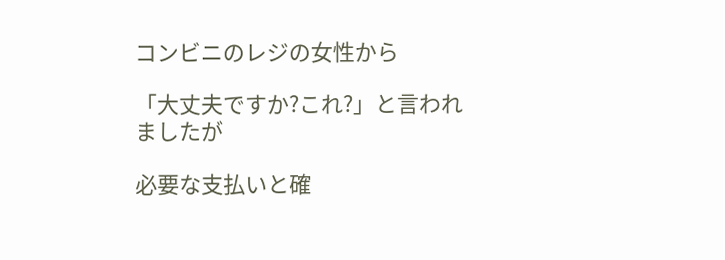コンビニのレジの女性から

「大丈夫ですか?これ?」と言われましたが

必要な支払いと確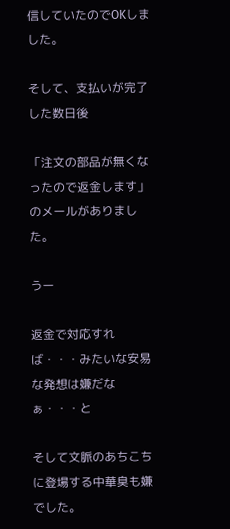信していたのでOKしました。

そして、支払いが完了した数日後

「注文の部品が無くなったので返金します」のメールがありました。

うー

返金で対応すれば・・・みたいな安易な発想は嫌だなぁ・・・と

そして文脈のあちこちに登場する中華臭も嫌でした。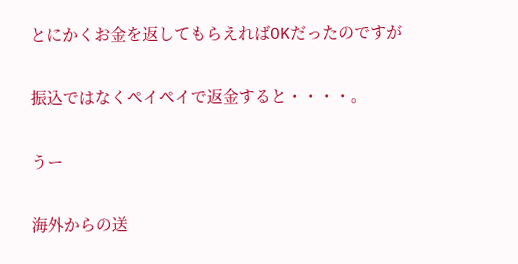とにかくお金を返してもらえればOKだったのですが

振込ではなくペイペイで返金すると・・・・。

うー

海外からの送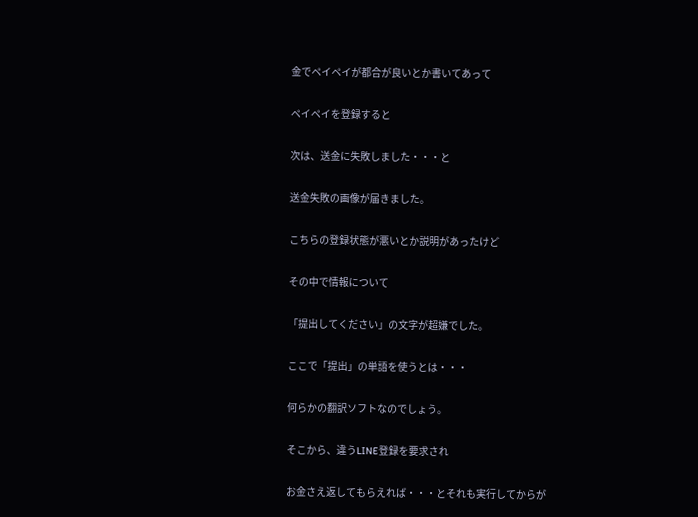金でペイペイが都合が良いとか書いてあって

ペイペイを登録すると

次は、送金に失敗しました・・・と

送金失敗の画像が届きました。

こちらの登録状態が悪いとか説明があったけど

その中で情報について

「提出してください」の文字が超嫌でした。

ここで「提出」の単語を使うとは・・・

何らかの翻訳ソフトなのでしょう。

そこから、違うLINE登録を要求され

お金さえ返してもらえれば・・・とそれも実行してからが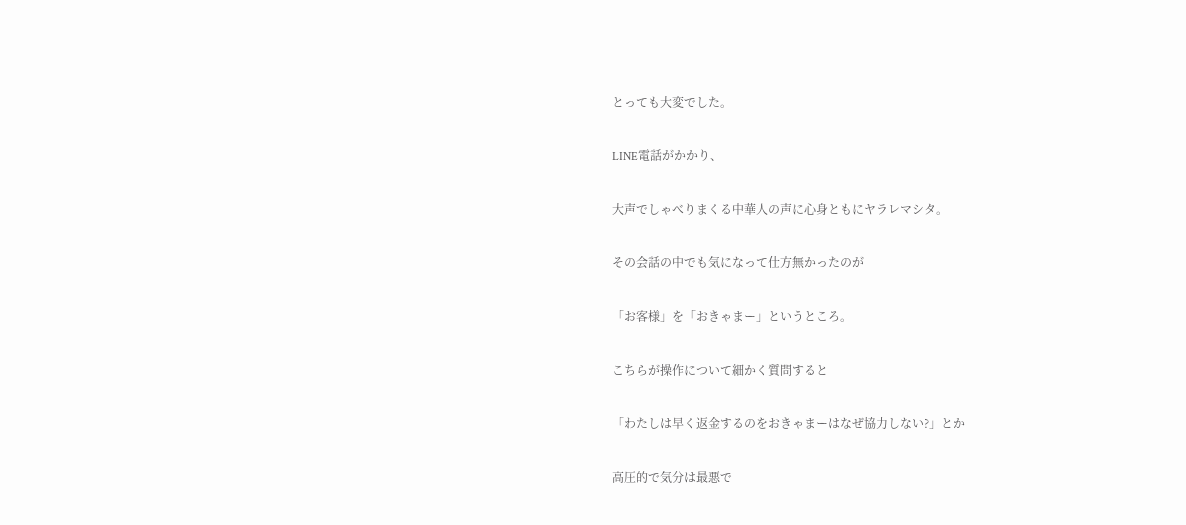とっても大変でした。

LINE電話がかかり、

大声でしゃべりまくる中華人の声に心身ともにヤラレマシタ。

その会話の中でも気になって仕方無かったのが

「お客様」を「おきゃまー」というところ。

こちらが操作について細かく質問すると

「わたしは早く返金するのをおきゃまーはなぜ協力しない?」とか

高圧的で気分は最悪で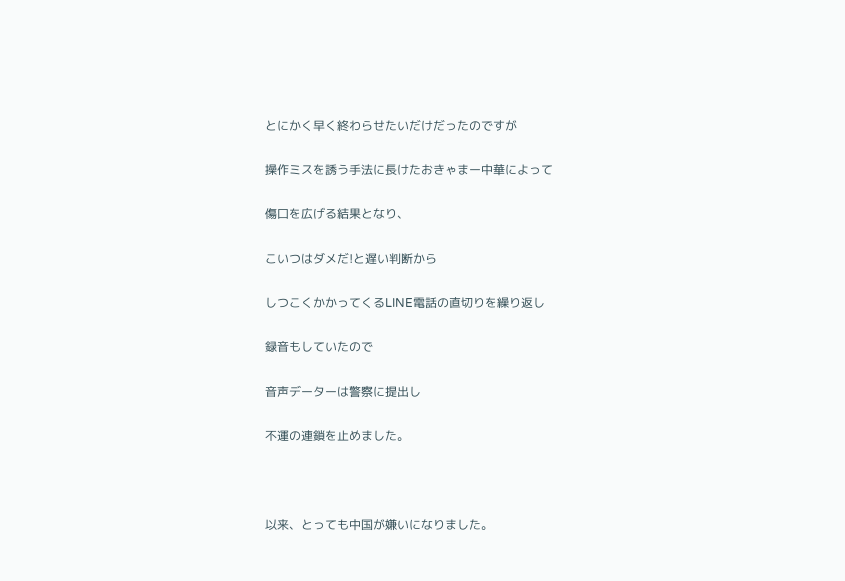とにかく早く終わらせたいだけだったのですが

操作ミスを誘う手法に長けたおきゃまー中華によって

傷口を広げる結果となり、

こいつはダメだ!と遅い判断から

しつこくかかってくるLINE電話の直切りを繰り返し

録音もしていたので

音声データーは警察に提出し

不運の連鎖を止めました。



以来、とっても中国が嫌いになりました。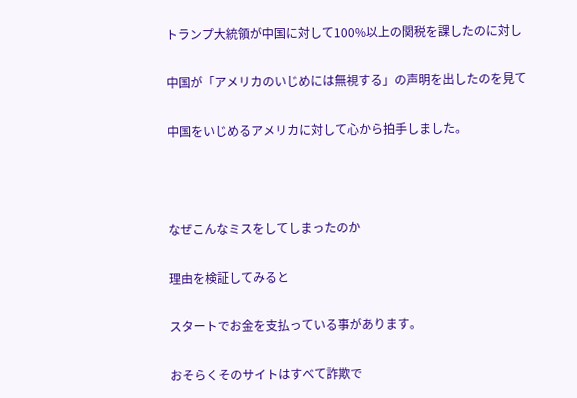トランプ大統領が中国に対して100%以上の関税を課したのに対し

中国が「アメリカのいじめには無視する」の声明を出したのを見て

中国をいじめるアメリカに対して心から拍手しました。



なぜこんなミスをしてしまったのか

理由を検証してみると

スタートでお金を支払っている事があります。

おそらくそのサイトはすべて詐欺で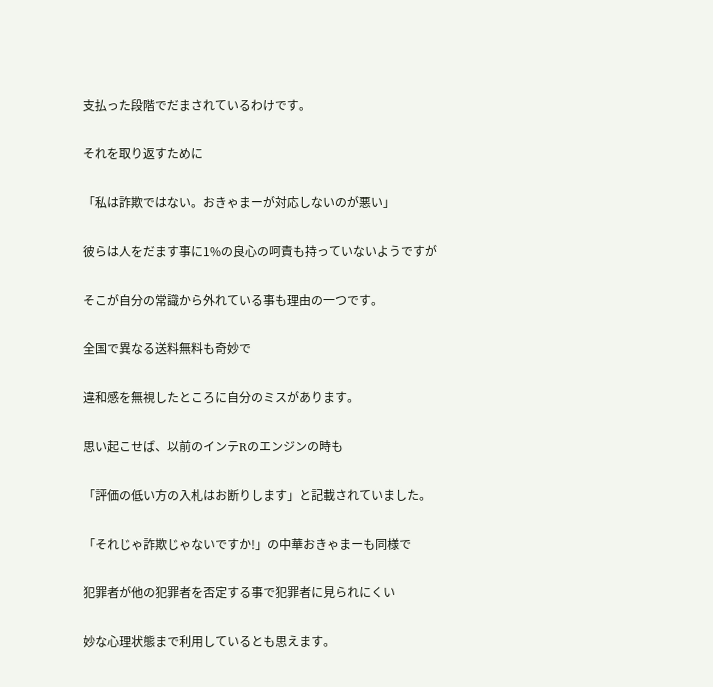支払った段階でだまされているわけです。

それを取り返すために

「私は詐欺ではない。おきゃまーが対応しないのが悪い」

彼らは人をだます事に1%の良心の呵責も持っていないようですが

そこが自分の常識から外れている事も理由の一つです。

全国で異なる送料無料も奇妙で

違和感を無視したところに自分のミスがあります。

思い起こせば、以前のインテRのエンジンの時も

「評価の低い方の入札はお断りします」と記載されていました。

「それじゃ詐欺じゃないですか!」の中華おきゃまーも同様で

犯罪者が他の犯罪者を否定する事で犯罪者に見られにくい

妙な心理状態まで利用しているとも思えます。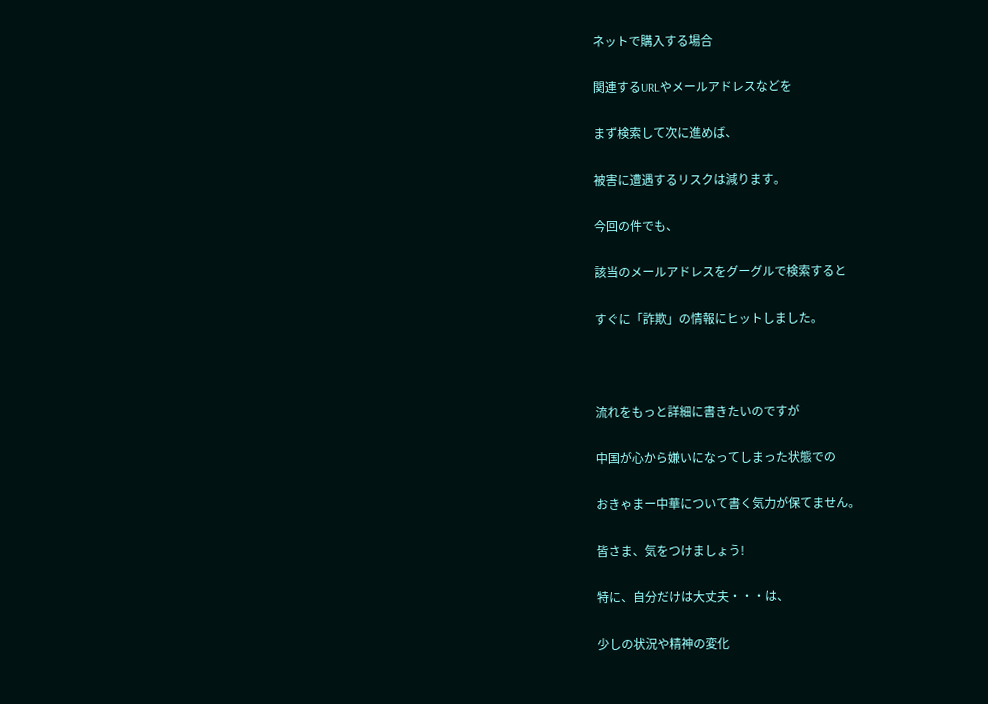ネットで購入する場合

関連するURLやメールアドレスなどを

まず検索して次に進めば、

被害に遭遇するリスクは減ります。

今回の件でも、

該当のメールアドレスをグーグルで検索すると

すぐに「詐欺」の情報にヒットしました。



流れをもっと詳細に書きたいのですが

中国が心から嫌いになってしまった状態での

おきゃまー中華について書く気力が保てません。

皆さま、気をつけましょう!

特に、自分だけは大丈夫・・・は、

少しの状況や精神の変化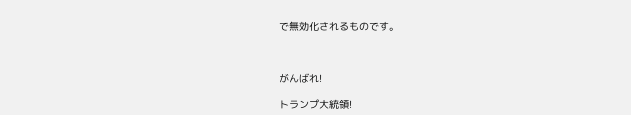で無効化されるものです。



がんばれ!

トランプ大統領!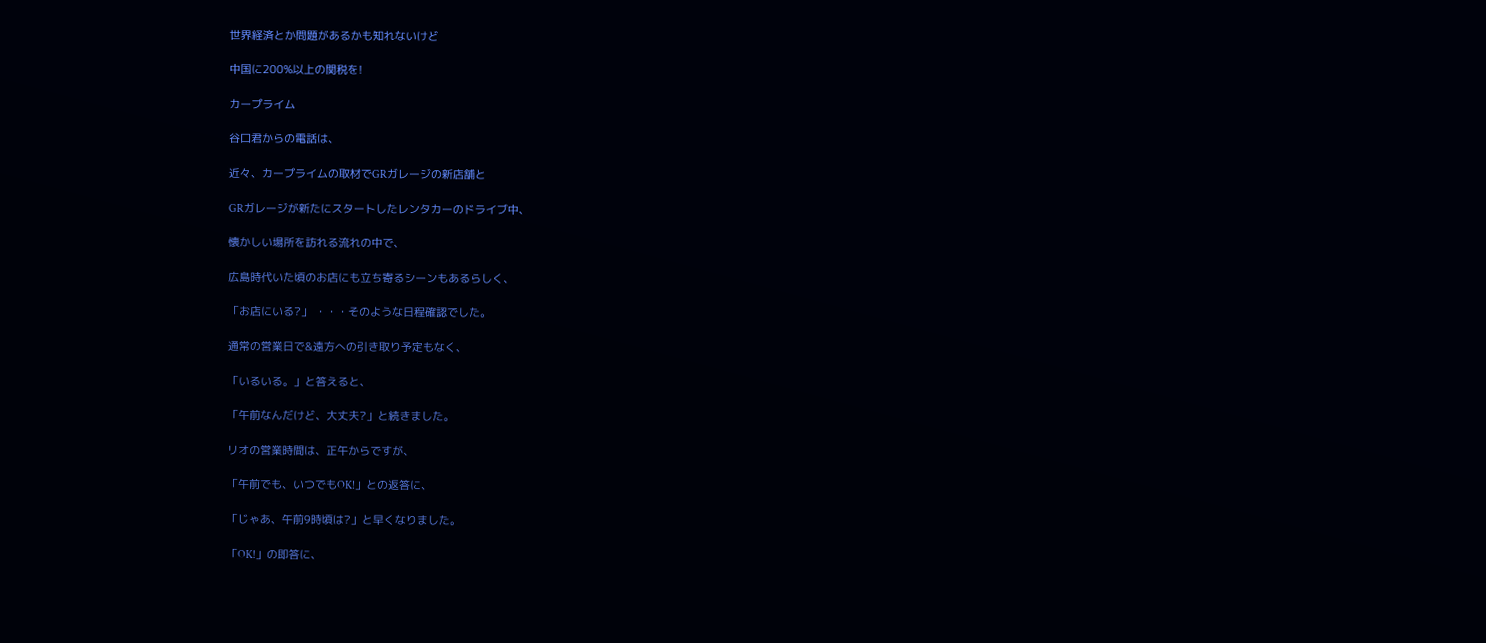世界経済とか問題があるかも知れないけど

中国に200%以上の関税を!

カープライム

谷口君からの電話は、

近々、カープライムの取材でGRガレージの新店舗と

GRガレージが新たにスタートしたレンタカーのドライブ中、

懐かしい場所を訪れる流れの中で、

広島時代いた頃のお店にも立ち寄るシーンもあるらしく、

「お店にいる?」 ・・・そのような日程確認でした。

通常の営業日で&遠方への引き取り予定もなく、

「いるいる。」と答えると、

「午前なんだけど、大丈夫?」と続きました。

リオの営業時間は、正午からですが、

「午前でも、いつでもOK!」との返答に、

「じゃあ、午前9時頃は?」と早くなりました。

「OK!」の即答に、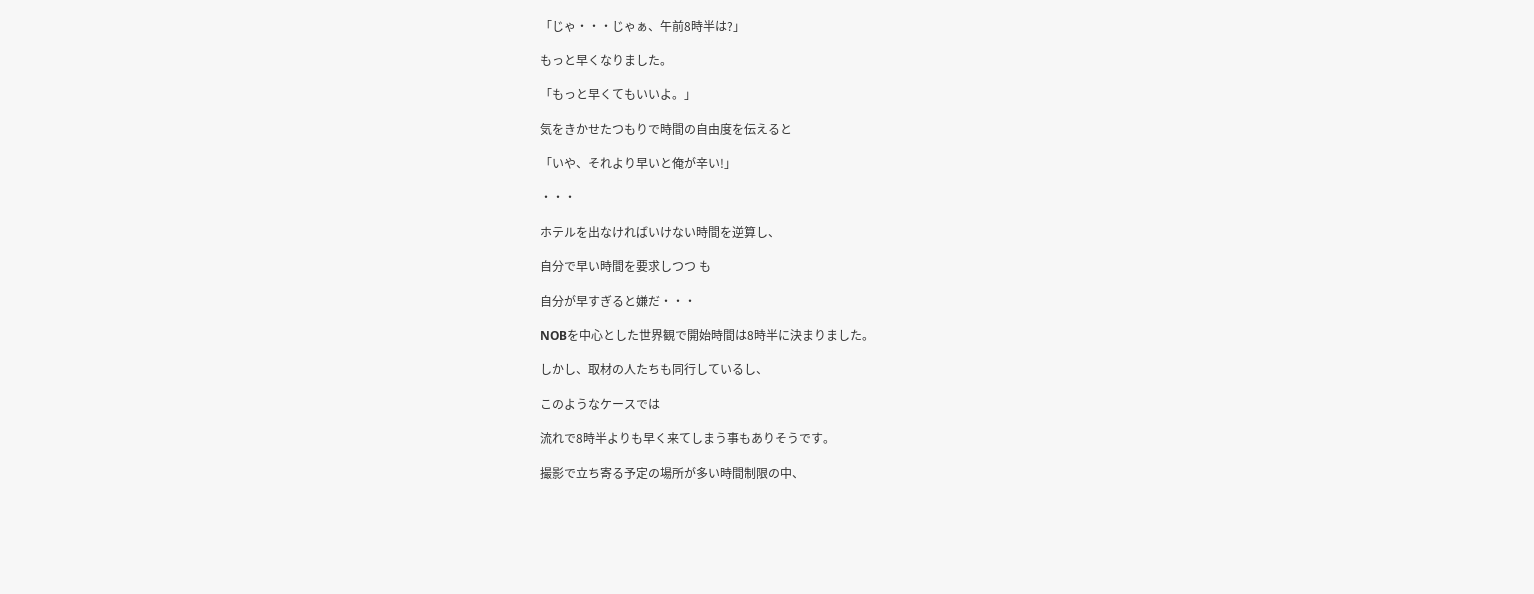「じゃ・・・じゃぁ、午前8時半は?」

もっと早くなりました。

「もっと早くてもいいよ。」

気をきかせたつもりで時間の自由度を伝えると

「いや、それより早いと俺が辛い!」

・・・

ホテルを出なければいけない時間を逆算し、

自分で早い時間を要求しつつ も

自分が早すぎると嫌だ・・・

NOBを中心とした世界観で開始時間は8時半に決まりました。

しかし、取材の人たちも同行しているし、

このようなケースでは

流れで8時半よりも早く来てしまう事もありそうです。

撮影で立ち寄る予定の場所が多い時間制限の中、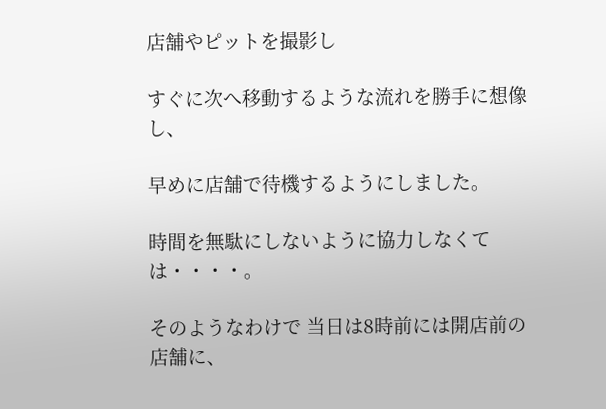店舗やピットを撮影し

すぐに次へ移動するような流れを勝手に想像し、

早めに店舗で待機するようにしました。

時間を無駄にしないように協力しなくては・・・・。

そのようなわけで 当日は8時前には開店前の店舗に、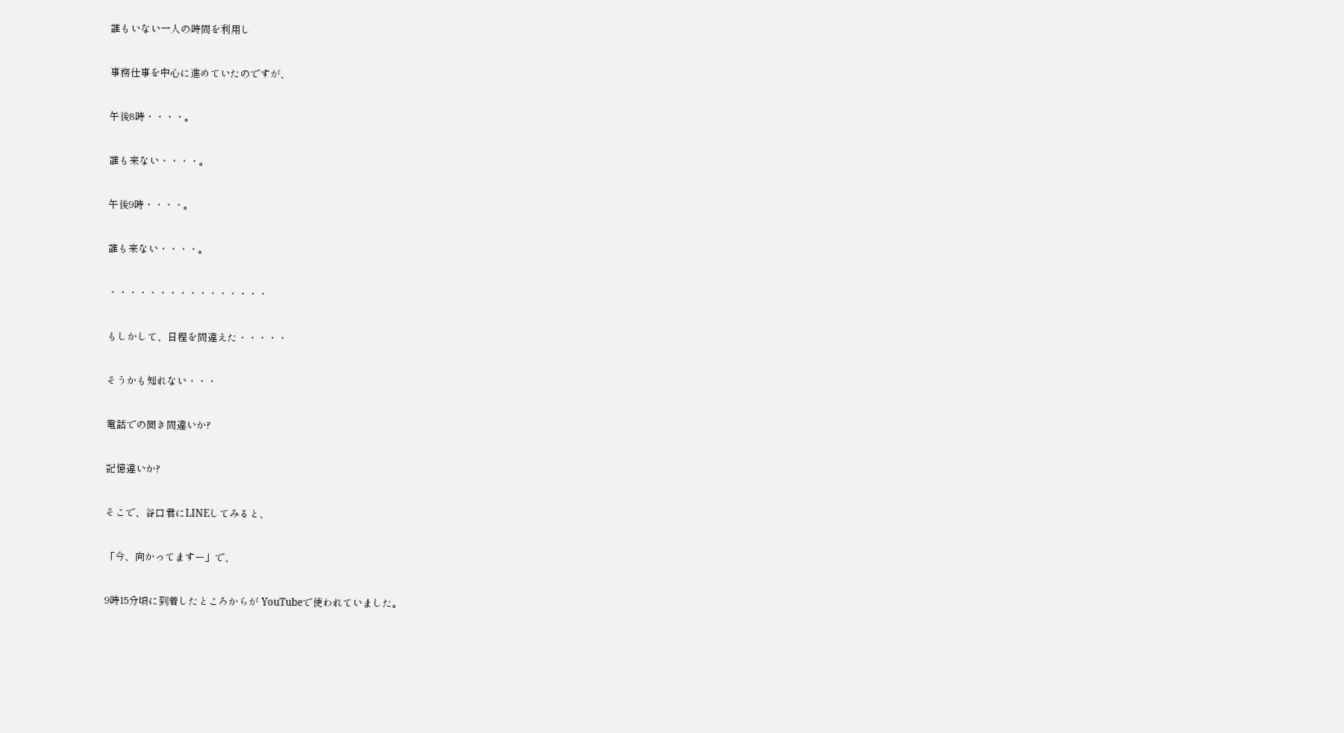誰もいない一人の時間を利用し

事務仕事を中心に進めていたのですが、

午後8時・・・・。

誰も来ない・・・・。

午後9時・・・・。

誰も来ない・・・・。

・・・・・・・・・・・・・・・・

もしかして、日程を間違えた・・・・・

そうかも知れない・・・

電話での聞き間違いか?

記憶違いか?

そこで、谷口君にLINEしてみると、

「今、向かってますー」で、

9時15分頃に到着したところからが YouTubeで使われていました。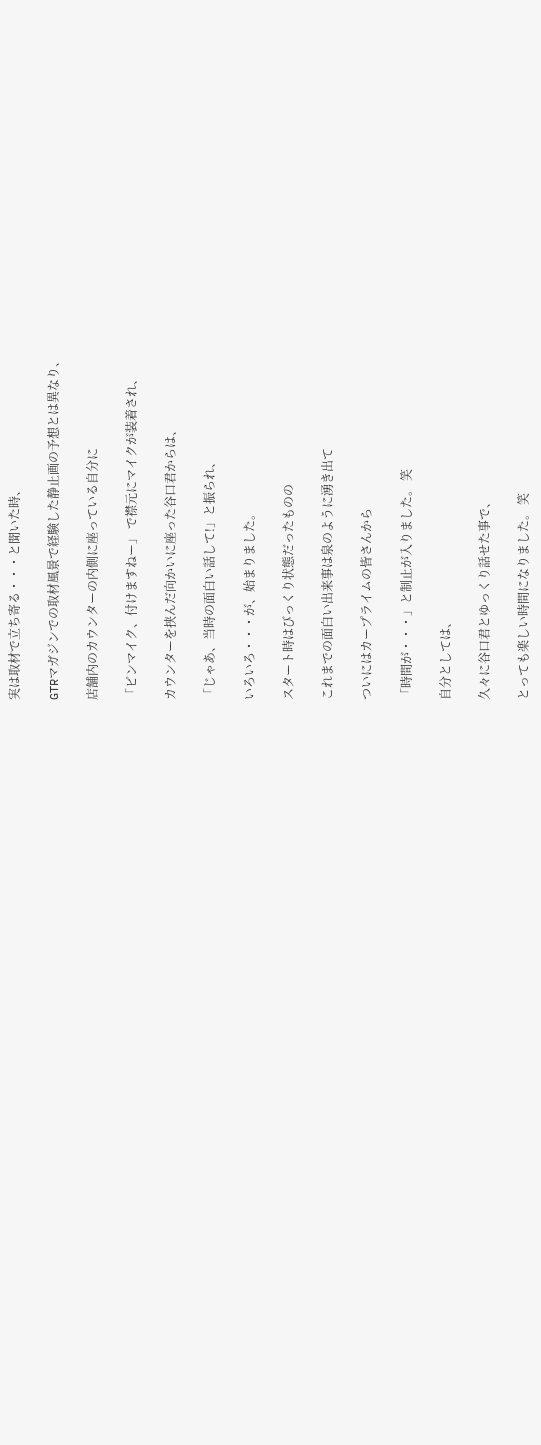実は取材で立ち寄る・・・と聞いた時、

GTRマガジンでの取材風景で経験した静止画の予想とは異なり、

店舗内のカウンターの内側に座っている自分に

「ピンマイク、付けますねー」 で襟元にマイクが装着され、

カウンターを挟んだ向かいに座った谷口君からは、

「じゃあ、当時の面白い話して!」と振られ、

いろいろ・・・が、始まりました。

スタート時はびっくり状態だったものの

これまでの面白い出来事は泉のように湧き出て

ついにはカープライムの皆さんから

「時間が・・・」と制止が入りました。 笑

自分としては、

久々に谷口君とゆっくり話せた事で、

とっても楽しい時間になりました。 笑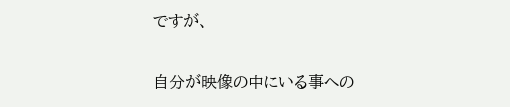ですが、

自分が映像の中にいる事への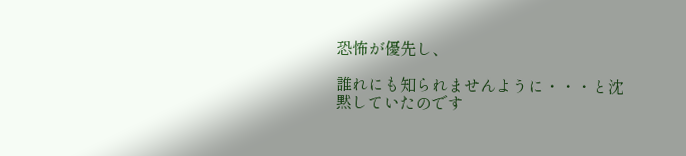恐怖が優先し、

誰れにも知られませんように・・・と沈黙していたのです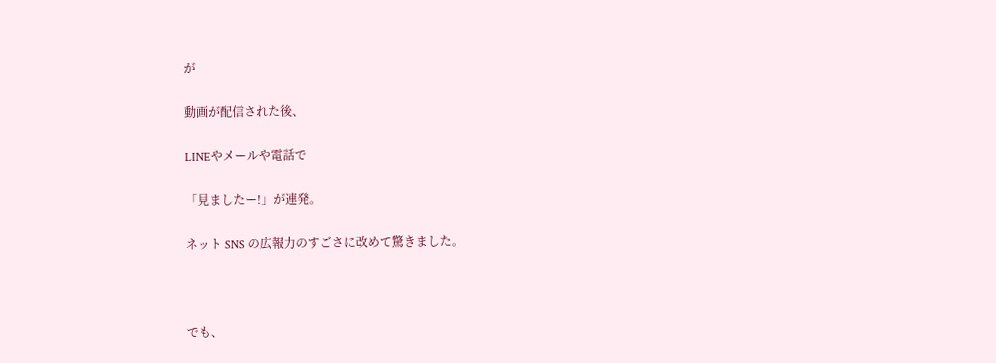が

動画が配信された後、

LINEやメールや電話で

「見ましたー!」が連発。

ネット SNS の広報力のすごさに改めて驚きました。



でも、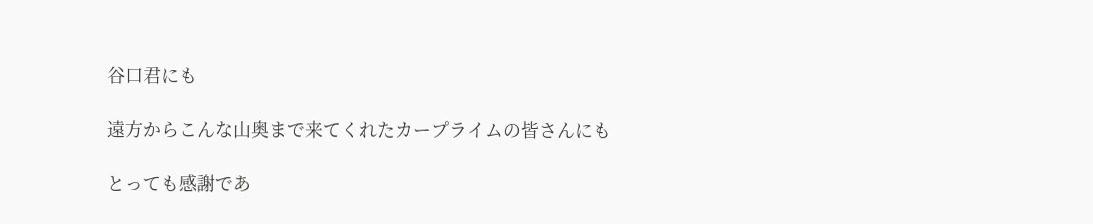谷口君にも

遠方からこんな山奥まで来てくれたカープライムの皆さんにも

とっても感謝であ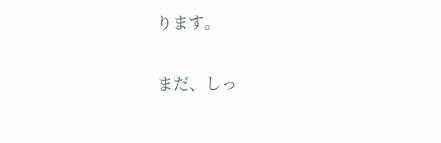ります。

まだ、しっ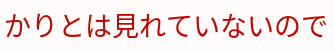かりとは見れていないので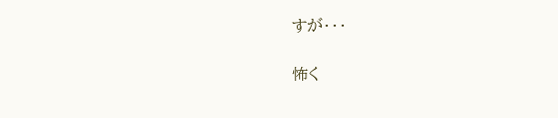すが・・・

怖く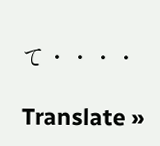て・・・・

Translate »